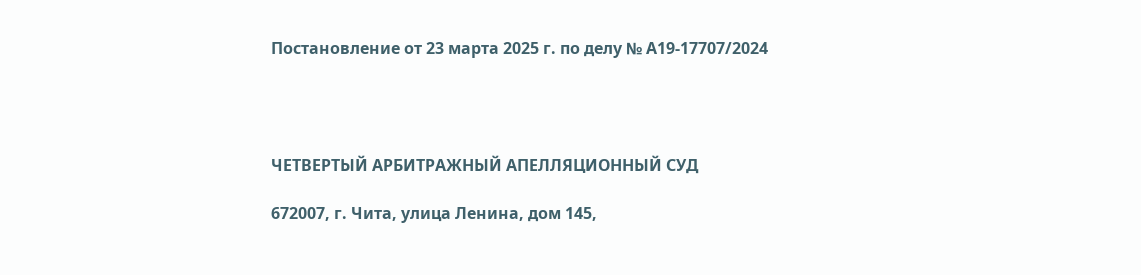Постановление от 23 марта 2025 г. по делу № А19-17707/2024




ЧЕТВЕРТЫЙ АРБИТРАЖНЫЙ АПЕЛЛЯЦИОННЫЙ СУД

672007, г. Чита, улица Ленина, дом 145,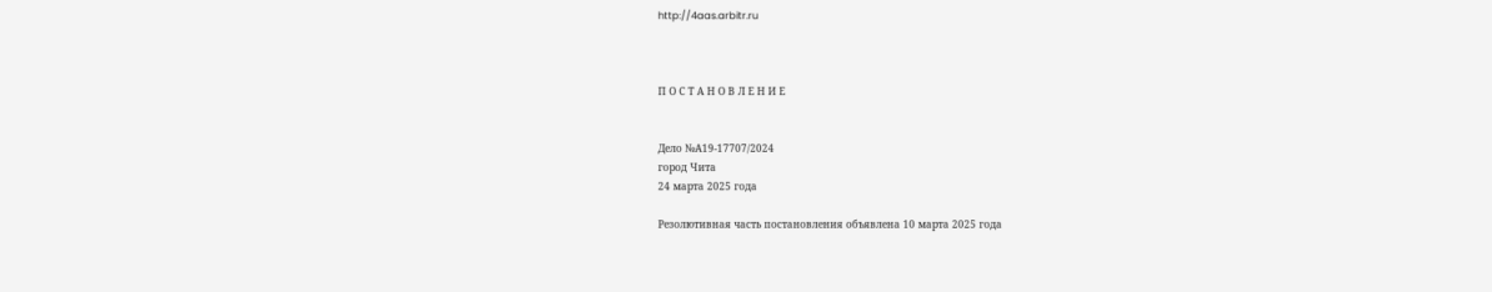http://4aas.arbitr.ru



П О С Т А Н О В Л Е Н И Е


Дело №А19-17707/2024
город Чита
24 марта 2025 года

Резолютивная часть постановления объявлена 10 марта 2025 года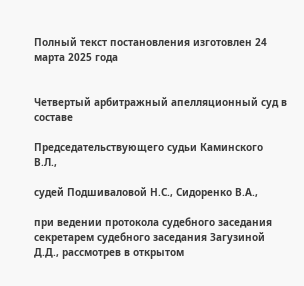Полный текст постановления изготовлен 24 марта 2025 года


Четвертый арбитражный апелляционный суд в составе

Председательствующего судьи Каминского В.Л.,

судей Подшиваловой Н.С., Сидоренко В.А.,

при ведении протокола судебного заседания секретарем судебного заседания Загузиной Д.Д., рассмотрев в открытом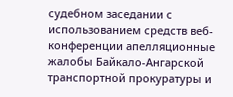судебном заседании с использованием средств веб-конференции апелляционные жалобы Байкало-Ангарской транспортной прокуратуры и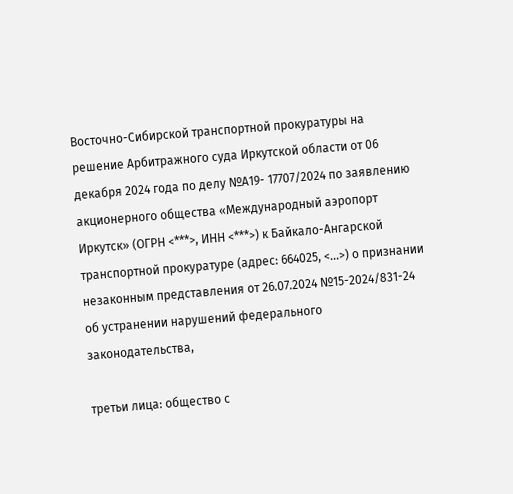Восточно-Сибирской транспортной прокуратуры на решение Арбитражного суда Иркутской области от 06 декабря 2024 года по делу №А19- 17707/2024 по заявлению акционерного общества «Международный аэропорт Иркутск» (ОГРН <***>, ИНН <***>) к Байкало-Ангарской транспортной прокуратуре (адрес: 664025, <...>) о признании незаконным представления от 26.07.2024 №15-2024/831-24 об устранении нарушений федерального законодательства,

третьи лица: общество с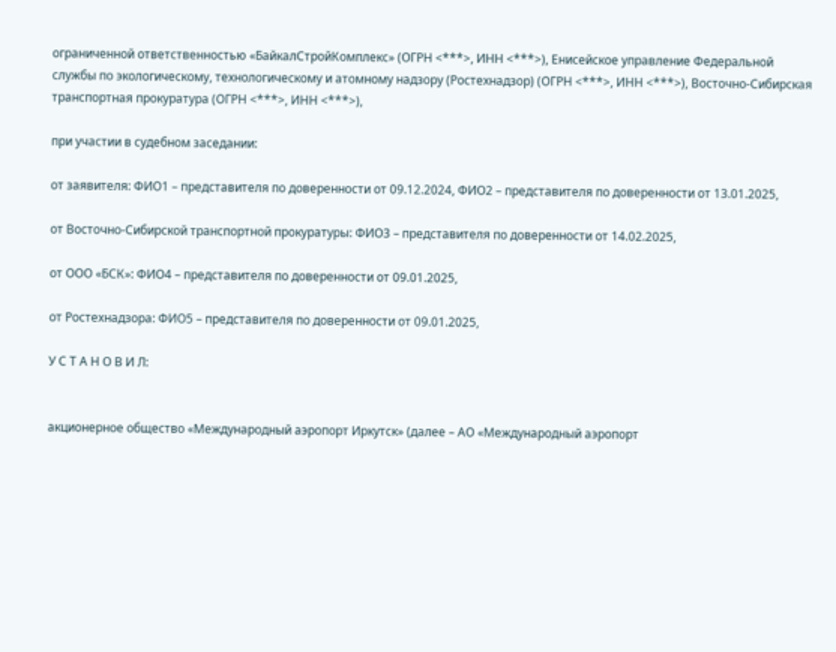ограниченной ответственностью «БайкалСтройКомплекс» (ОГРН <***>, ИНН <***>), Енисейское управление Федеральной службы по экологическому, технологическому и атомному надзору (Ростехнадзор) (ОГРН <***>, ИНН <***>), Восточно-Сибирская транспортная прокуратура (ОГРН <***>, ИНН <***>),

при участии в судебном заседании:

от заявителя: ФИО1 – представителя по доверенности от 09.12.2024, ФИО2 – представителя по доверенности от 13.01.2025,

от Восточно-Сибирской транспортной прокуратуры: ФИО3 – представителя по доверенности от 14.02.2025,

от ООО «БСК»: ФИО4 – представителя по доверенности от 09.01.2025,

от Ростехнадзора: ФИО5 – представителя по доверенности от 09.01.2025,

У С Т А Н О В И Л:


акционерное общество «Международный аэропорт Иркутск» (далее – АО «Международный аэропорт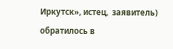Иркутск», истец,  заявитель) обратилось в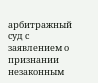арбитражный суд с заявлением о признании незаконным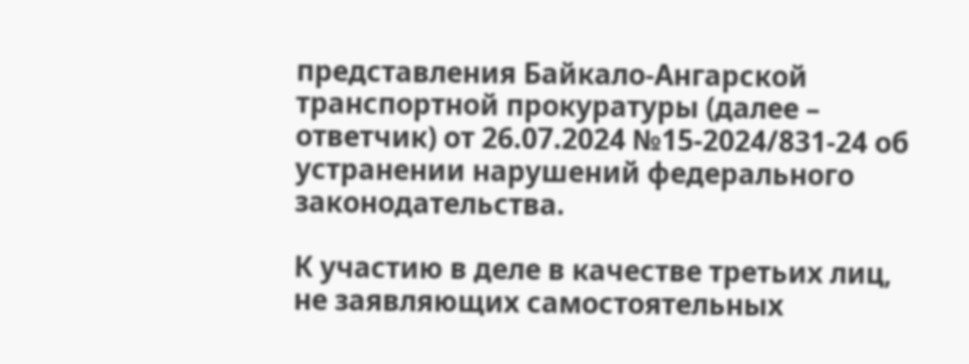представления Байкало-Ангарской транспортной прокуратуры (далее – ответчик) от 26.07.2024 №15-2024/831-24 об устранении нарушений федерального законодательства.

К участию в деле в качестве третьих лиц, не заявляющих самостоятельных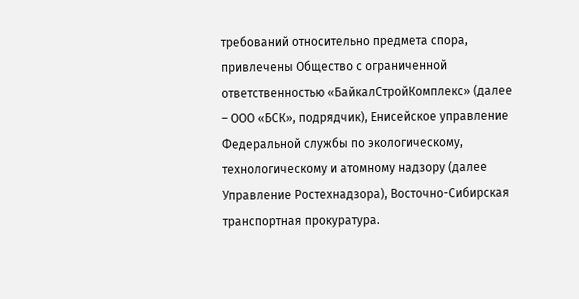требований относительно предмета спора, привлечены Общество с ограниченной ответственностью «БайкалСтройКомплекс» (далее – ООО «БСК», подрядчик), Енисейское управление Федеральной службы по экологическому, технологическому и атомному надзору (далее Управление Ростехнадзора), Восточно-Сибирская транспортная прокуратура.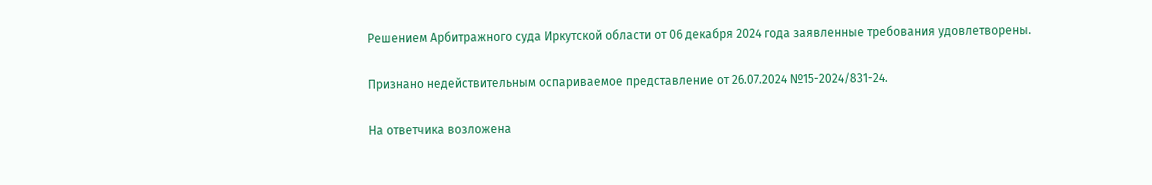Решением Арбитражного суда Иркутской области от 06 декабря 2024 года заявленные требования удовлетворены.

Признано недействительным оспариваемое представление от 26.07.2024 №15-2024/831-24.

На ответчика возложена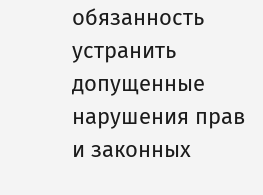обязанность устранить допущенные нарушения прав и законных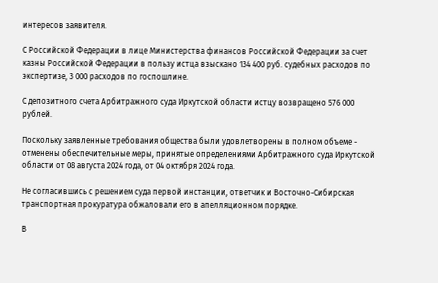интересов заявителя.

С Российской Федерации в лице Министерства финансов Российской Федерации за счет казны Российской Федерации в пользу истца взыскано 134 400 руб. судебных расходов по экспертизе, 3 000 расходов по госпошлине.

С депозитного счета Арбитражного суда Иркутской области истцу возвращено 576 000 рублей.

Поскольку заявленные требования общества были удовлетворены в полном объеме - отменены обеспечительные меры, принятые определениями Арбитражного суда Иркутской области от 08 августа 2024 года, от 04 октября 2024 года.

Не согласившись с решением суда первой инстанции, ответчик и Восточно-Сибирская транспортная прокуратура обжаловали его в апелляционном порядке.

В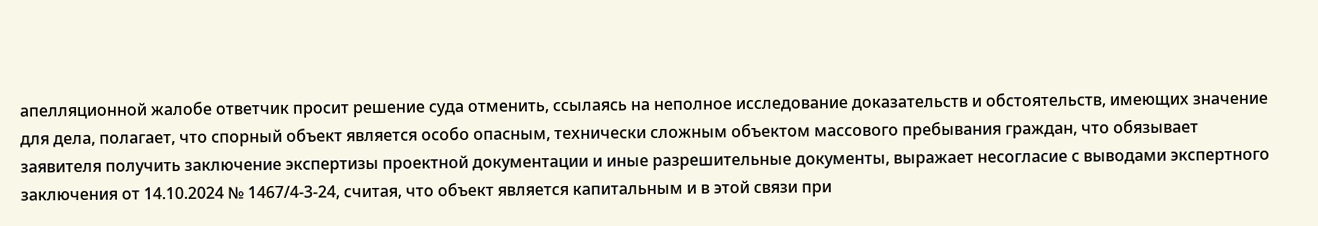апелляционной жалобе ответчик просит решение суда отменить, ссылаясь на неполное исследование доказательств и обстоятельств, имеющих значение для дела, полагает, что спорный объект является особо опасным, технически сложным объектом массового пребывания граждан, что обязывает заявителя получить заключение экспертизы проектной документации и иные разрешительные документы, выражает несогласие с выводами экспертного заключения от 14.10.2024 № 1467/4-3-24, считая, что объект является капитальным и в этой связи при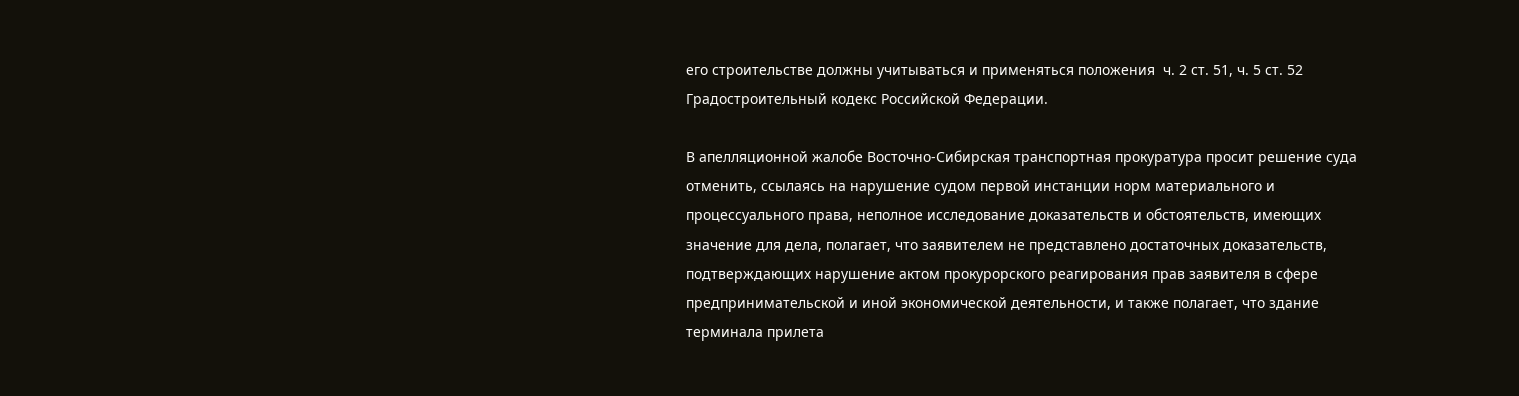его строительстве должны учитываться и применяться положения  ч. 2 ст. 51, ч. 5 ст. 52 Градостроительный кодекс Российской Федерации.

В апелляционной жалобе Восточно-Сибирская транспортная прокуратура просит решение суда отменить, ссылаясь на нарушение судом первой инстанции норм материального и процессуального права, неполное исследование доказательств и обстоятельств, имеющих значение для дела, полагает, что заявителем не представлено достаточных доказательств, подтверждающих нарушение актом прокурорского реагирования прав заявителя в сфере предпринимательской и иной экономической деятельности, и также полагает, что здание терминала прилета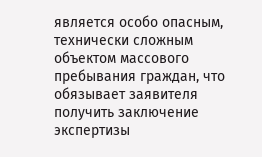является особо опасным, технически сложным объектом массового пребывания граждан, что обязывает заявителя получить заключение экспертизы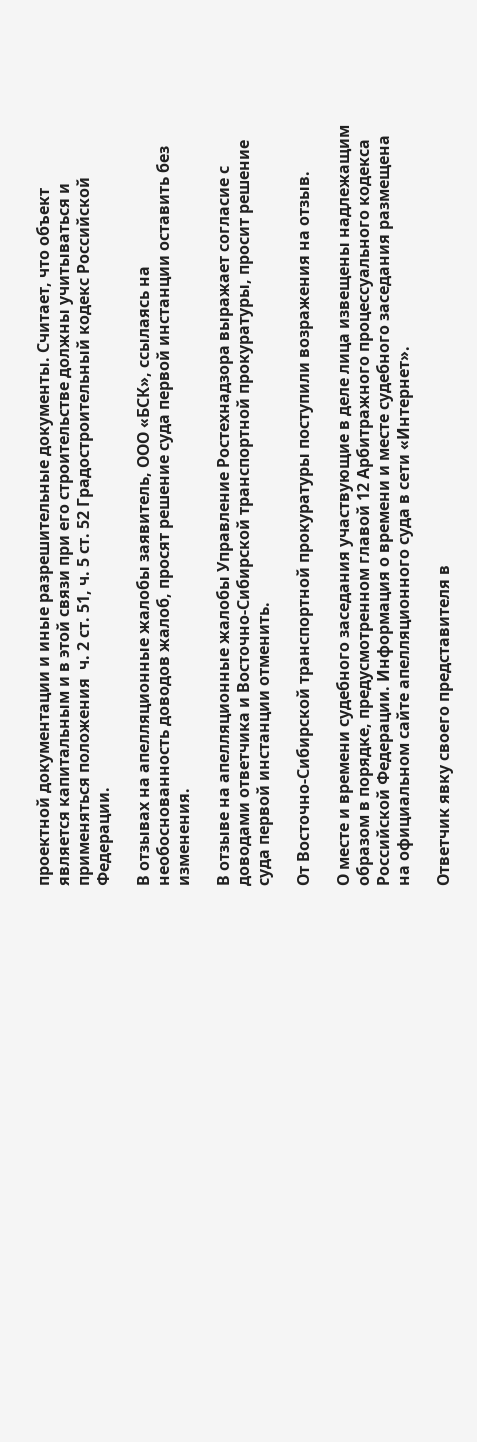проектной документации и иные разрешительные документы. Считает, что объект является капитальным и в этой связи при его строительстве должны учитываться и применяться положения  ч. 2 ст. 51, ч. 5 ст. 52 Градостроительный кодекс Российской Федерации.

В отзывах на апелляционные жалобы заявитель, ООО «БСК», ссылаясь на необоснованность доводов жалоб, просят решение суда первой инстанции оставить без изменения.

В отзыве на апелляционные жалобы Управление Ростехнадзора выражает согласие с доводами ответчика и Восточно-Сибирской транспортной прокуратуры, просит решение суда первой инстанции отменить.

От Восточно-Сибирской транспортной прокуратуры поступили возражения на отзыв.

О месте и времени судебного заседания участвующие в деле лица извещены надлежащим образом в порядке, предусмотренном главой 12 Арбитражного процессуального кодекса Российской Федерации. Информация о времени и месте судебного заседания размещена на официальном сайте апелляционного суда в сети «Интернет».

Ответчик явку своего представителя в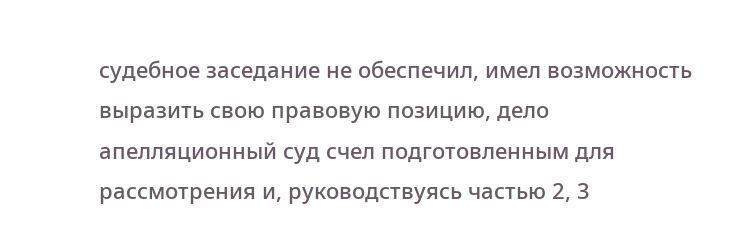судебное заседание не обеспечил, имел возможность выразить свою правовую позицию, дело апелляционный суд счел подготовленным для рассмотрения и, руководствуясь частью 2, 3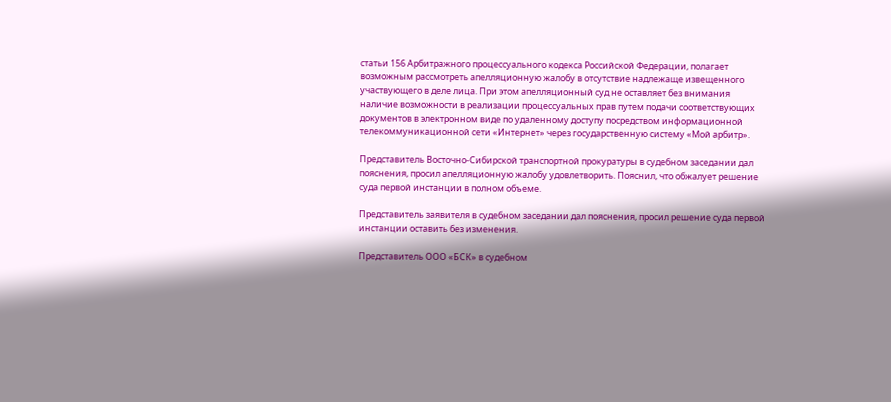статьи 156 Арбитражного процессуального кодекса Российской Федерации, полагает возможным рассмотреть апелляционную жалобу в отсутствие надлежаще извещенного участвующего в деле лица. При этом апелляционный суд не оставляет без внимания наличие возможности в реализации процессуальных прав путем подачи соответствующих документов в электронном виде по удаленному доступу посредством информационной телекоммуникационной сети «Интернет» через государственную систему «Мой арбитр».

Представитель Восточно-Сибирской транспортной прокуратуры в судебном заседании дал пояснения, просил апелляционную жалобу удовлетворить. Пояснил, что обжалует решение суда первой инстанции в полном объеме.

Представитель заявителя в судебном заседании дал пояснения, просил решение суда первой инстанции оставить без изменения.

Представитель ООО «БСК» в судебном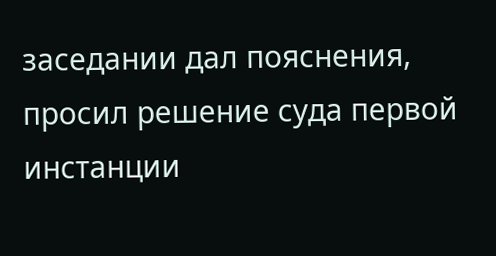заседании дал пояснения, просил решение суда первой инстанции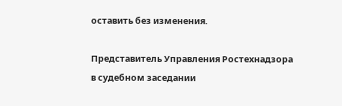оставить без изменения.

Представитель Управления Ростехнадзора в судебном заседании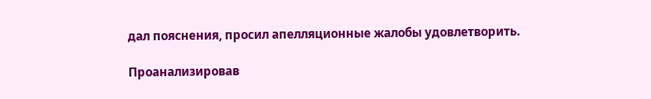дал пояснения, просил апелляционные жалобы удовлетворить.

Проанализировав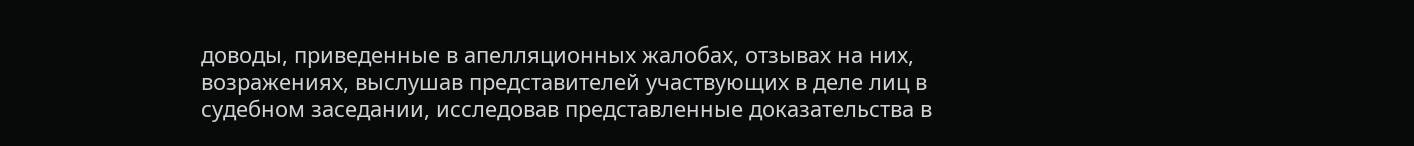доводы, приведенные в апелляционных жалобах, отзывах на них, возражениях, выслушав представителей участвующих в деле лиц в судебном заседании, исследовав представленные доказательства в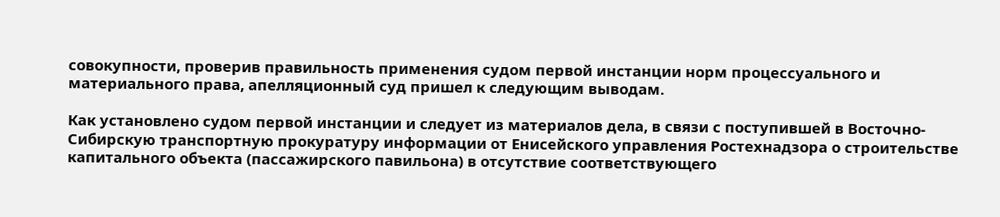совокупности, проверив правильность применения судом первой инстанции норм процессуального и материального права, апелляционный суд пришел к следующим выводам.

Как установлено судом первой инстанции и следует из материалов дела, в связи с поступившей в Восточно-Сибирскую транспортную прокуратуру информации от Енисейского управления Ростехнадзора о строительстве капитального объекта (пассажирского павильона) в отсутствие соответствующего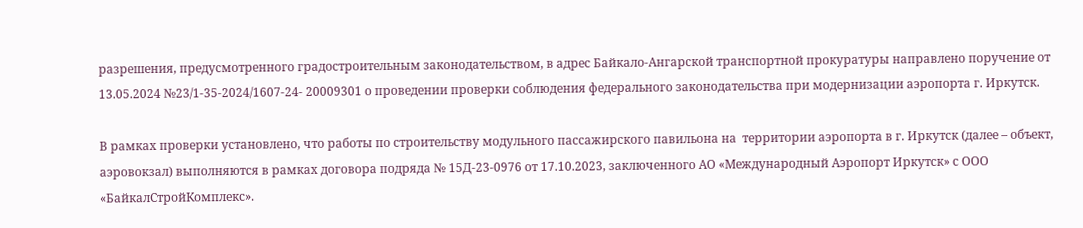разрешения, предусмотренного градостроительным законодательством, в адрес Байкало-Ангарской транспортной прокуратуры направлено поручение от 13.05.2024 №23/1-35-2024/1607-24- 20009301 о проведении проверки соблюдения федерального законодательства при модернизации аэропорта г. Иркутск.

В рамках проверки установлено, что работы по строительству модульного пассажирского павильона на  территории аэропорта в г. Иркутск (далее – объект, аэровокзал) выполняются в рамках договора подряда № 15Д-23-0976 от 17.10.2023, заключенного АО «Международный Аэропорт Иркутск» с ООО «БайкалСтройКомплекс».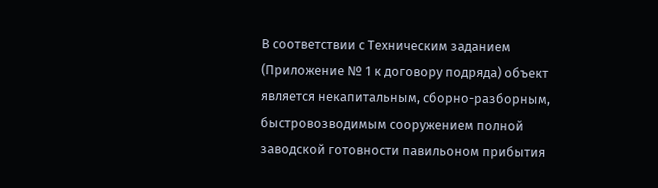В соответствии с Техническим заданием (Приложение № 1 к договору подряда) объект является некапитальным, сборно-разборным, быстровозводимым сооружением полной заводской готовности павильоном прибытия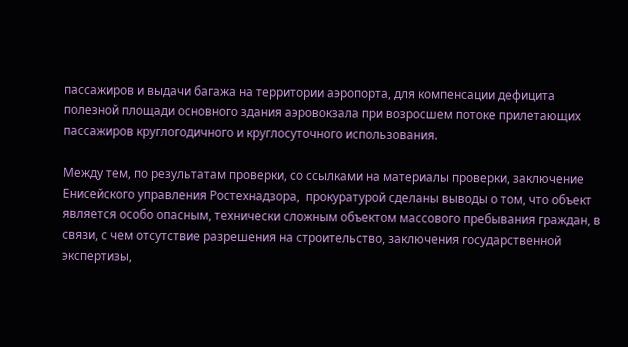пассажиров и выдачи багажа на территории аэропорта, для компенсации дефицита полезной площади основного здания аэровокзала при возросшем потоке прилетающих пассажиров круглогодичного и круглосуточного использования.

Между тем, по результатам проверки, со ссылками на материалы проверки, заключение Енисейского управления Ростехнадзора,  прокуратурой сделаны выводы о том, что объект является особо опасным, технически сложным объектом массового пребывания граждан, в связи, с чем отсутствие разрешения на строительство, заключения государственной экспертизы,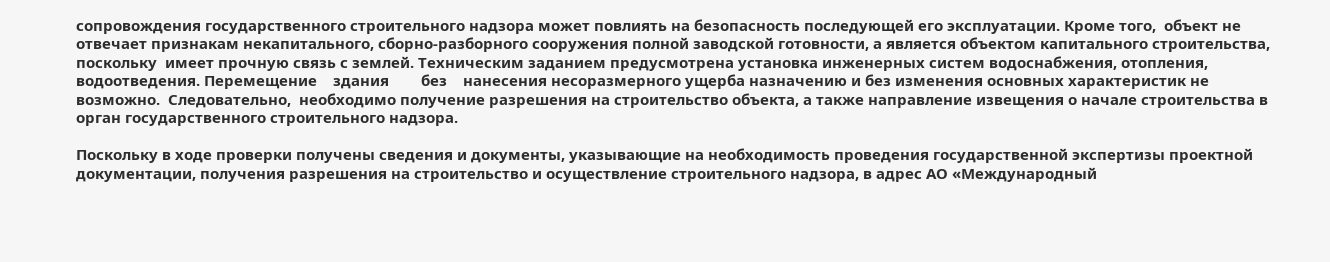сопровождения государственного строительного надзора может повлиять на безопасность последующей его эксплуатации. Кроме того,  объект не отвечает признакам некапитального, сборно-разборного сооружения полной заводской готовности, а является объектом капитального строительства, поскольку  имеет прочную связь с землей. Техническим заданием предусмотрена установка инженерных систем водоснабжения, отопления, водоотведения. Перемещение    здания        без    нанесения несоразмерного ущерба назначению и без изменения основных характеристик не возможно.  Следовательно,  необходимо получение разрешения на строительство объекта, а также направление извещения о начале строительства в орган государственного строительного надзора.

Поскольку в ходе проверки получены сведения и документы, указывающие на необходимость проведения государственной экспертизы проектной документации, получения разрешения на строительство и осуществление строительного надзора, в адрес АО «Международный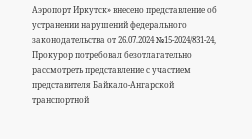Аэропорт Иркутск» внесено представление об устранении нарушений федерального законодательства от 26.07.2024 №15-2024/831-24, Прокурор потребовал безотлагательно рассмотреть представление с участием представителя Байкало-Ангарской транспортной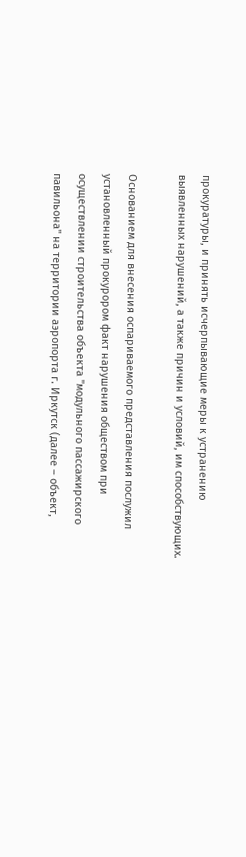прокуратуры, и принять исчерпывающие меры к устранению выявленных нарушений, а также причин и условий, им способствующих.

Основанием для внесения оспариваемого представления послужил установленный прокурором факт нарушения обществом при осуществлении строительства объекта "модульного пассажирского павильона" на территории аэропорта г. Иркутск (далее – объект,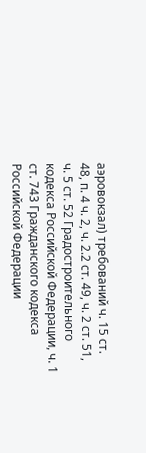аэровокзал) требований ч. 15 ст. 48, п. 4 ч. 2, ч. 2.2 ст. 49, ч. 2 ст. 51, ч. 5 ст. 52 Градостроительного кодекса Российской Федерации, ч. 1 ст. 743 Гражданского кодекса Российской Федерации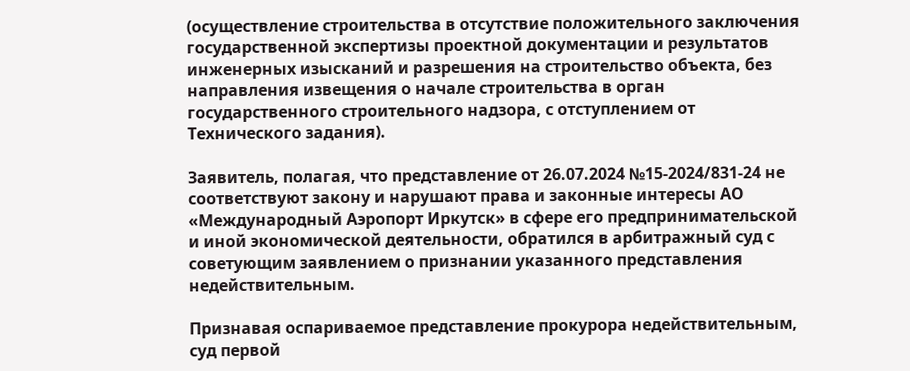(осуществление строительства в отсутствие положительного заключения государственной экспертизы проектной документации и результатов инженерных изысканий и разрешения на строительство объекта, без направления извещения о начале строительства в орган государственного строительного надзора, с отступлением от Технического задания).

Заявитель, полагая, что представление от 26.07.2024 №15-2024/831-24 не соответствуют закону и нарушают права и законные интересы АО «Международный Аэропорт Иркутск» в сфере его предпринимательской и иной экономической деятельности, обратился в арбитражный суд с советующим заявлением о признании указанного представления недействительным.

Признавая оспариваемое представление прокурора недействительным, суд первой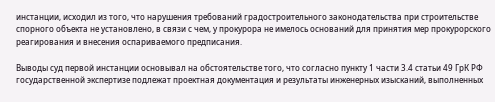инстанции, исходил из того, что нарушения требований градостроительного законодательства при строительстве спорного объекта не установлено, в связи с чем, у прокурора не имелось оснований для принятия мер прокурорского реагирования и внесения оспариваемого предписания.

Выводы суд первой инстанции основывал на обстоятельстве того, что согласно пункту 1 части 3.4 статьи 49 ГрК РФ государственной экспертизе подлежат проектная документация и результаты инженерных изысканий, выполненных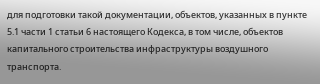для подготовки такой документации, объектов, указанных в пункте 5.1 части 1 статьи 6 настоящего Кодекса, в том числе, объектов капитального строительства инфраструктуры воздушного транспорта.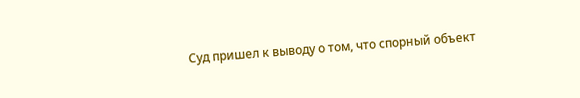Суд пришел к выводу о том, что спорный объект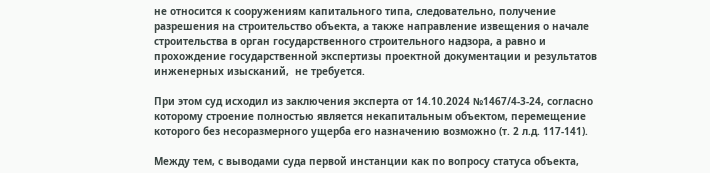не относится к сооружениям капитального типа, следовательно, получение разрешения на строительство объекта, а также направление извещения о начале строительства в орган государственного строительного надзора, а равно и прохождение государственной экспертизы проектной документации и результатов инженерных изысканий,  не требуется.

При этом суд исходил из заключения эксперта от 14.10.2024 №1467/4-3-24, согласно которому строение полностью является некапитальным объектом, перемещение которого без несоразмерного ущерба его назначению возможно (т. 2 л.д. 117-141).

Между тем, с выводами суда первой инстанции как по вопросу статуса объекта,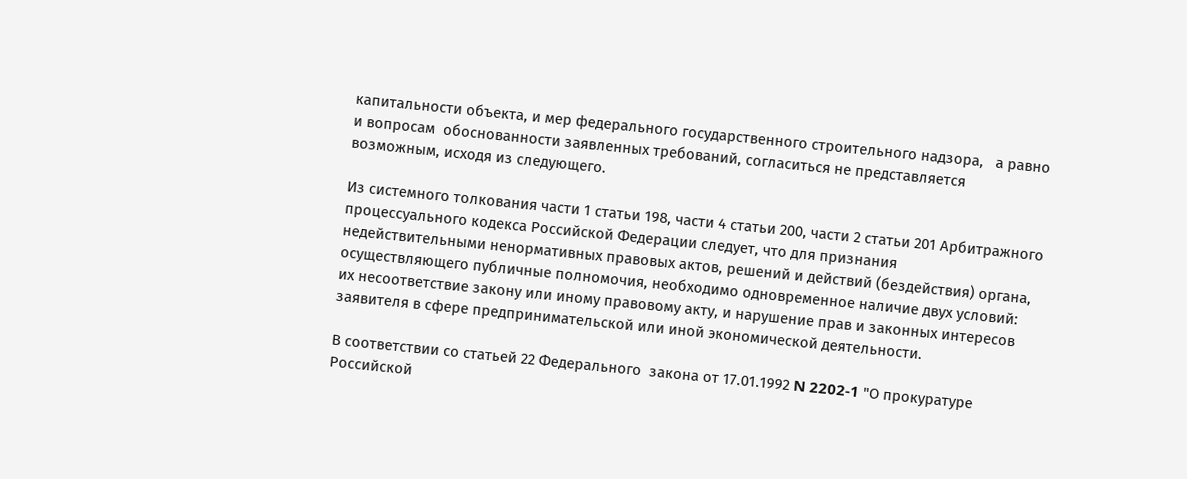капитальности объекта, и мер федерального государственного строительного надзора,   а равно и вопросам  обоснованности заявленных требований, согласиться не представляется возможным, исходя из следующего.

Из системного толкования части 1 статьи 198, части 4 статьи 200, части 2 статьи 201 Арбитражного процессуального кодекса Российской Федерации следует, что для признания недействительными ненормативных правовых актов, решений и действий (бездействия) органа, осуществляющего публичные полномочия, необходимо одновременное наличие двух условий: их несоответствие закону или иному правовому акту, и нарушение прав и законных интересов заявителя в сфере предпринимательской или иной экономической деятельности.

В соответствии со статьей 22 Федерального  закона от 17.01.1992 N 2202-1 "О прокуратуре Российской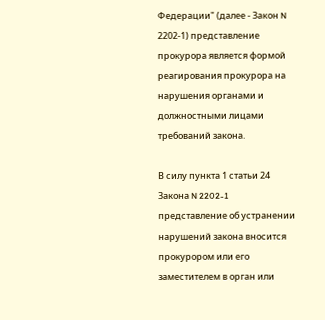Федерации" (далее - Закон N 2202-1) представление прокурора является формой реагирования прокурора на нарушения органами и должностными лицами требований закона.

В силу пункта 1 статьи 24 Закона N 2202-1 представление об устранении нарушений закона вносится прокурором или его заместителем в орган или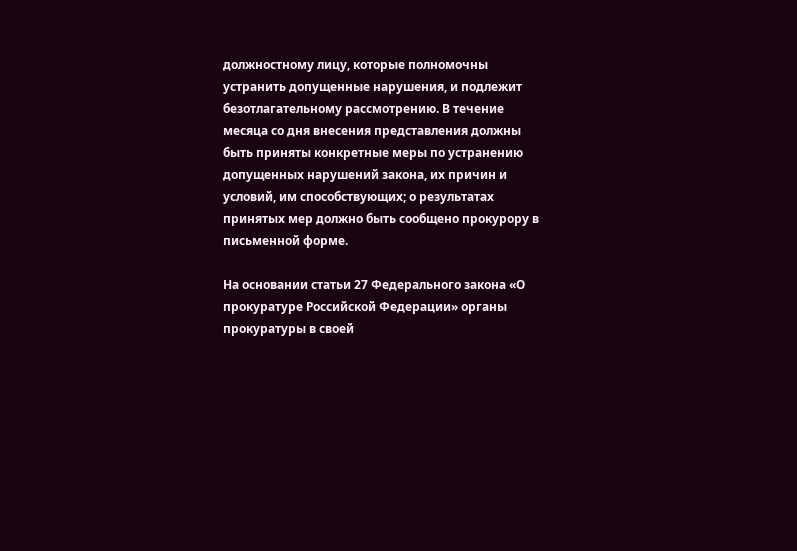должностному лицу, которые полномочны устранить допущенные нарушения, и подлежит безотлагательному рассмотрению. В течение месяца со дня внесения представления должны быть приняты конкретные меры по устранению допущенных нарушений закона, их причин и условий, им способствующих; о результатах принятых мер должно быть сообщено прокурору в письменной форме.

На основании статьи 27 Федерального закона «О прокуратуре Российской Федерации» органы прокуратуры в своей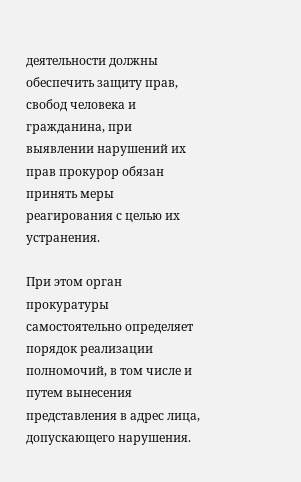деятельности должны обеспечить защиту прав, свобод человека и гражданина, при выявлении нарушений их прав прокурор обязан принять меры реагирования с целью их устранения.

При этом орган прокуратуры самостоятельно определяет порядок реализации полномочий, в том числе и путем вынесения представления в адрес лица, допускающего нарушения.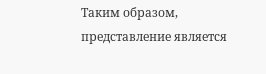Таким образом, представление является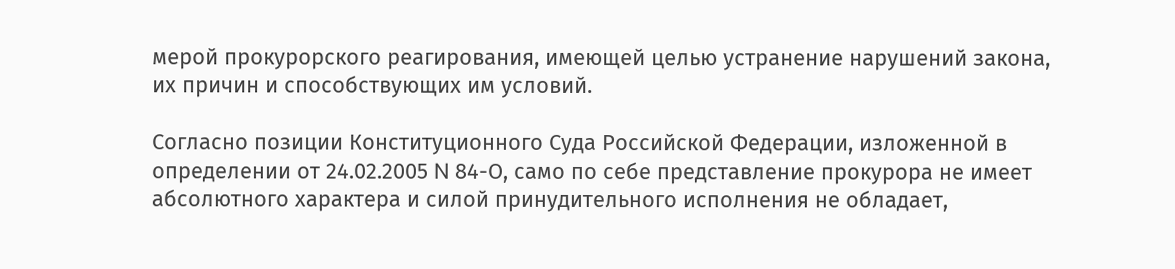мерой прокурорского реагирования, имеющей целью устранение нарушений закона, их причин и способствующих им условий.

Согласно позиции Конституционного Суда Российской Федерации, изложенной в определении от 24.02.2005 N 84-О, само по себе представление прокурора не имеет абсолютного характера и силой принудительного исполнения не обладает,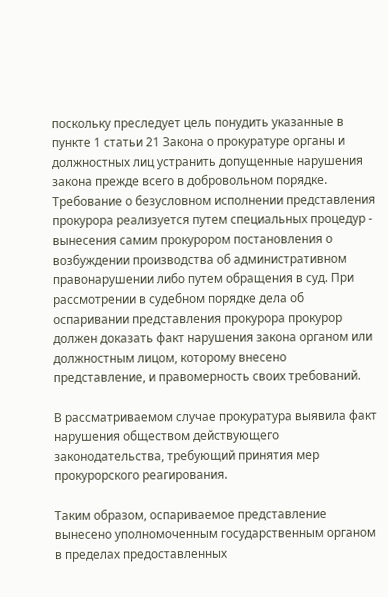поскольку преследует цель понудить указанные в пункте 1 статьи 21 Закона о прокуратуре органы и должностных лиц устранить допущенные нарушения закона прежде всего в добровольном порядке. Требование о безусловном исполнении представления прокурора реализуется путем специальных процедур - вынесения самим прокурором постановления о возбуждении производства об административном правонарушении либо путем обращения в суд. При рассмотрении в судебном порядке дела об оспаривании представления прокурора прокурор должен доказать факт нарушения закона органом или должностным лицом, которому внесено представление, и правомерность своих требований.

В рассматриваемом случае прокуратура выявила факт нарушения обществом действующего законодательства, требующий принятия мер прокурорского реагирования.

Таким образом, оспариваемое представление вынесено уполномоченным государственным органом в пределах предоставленных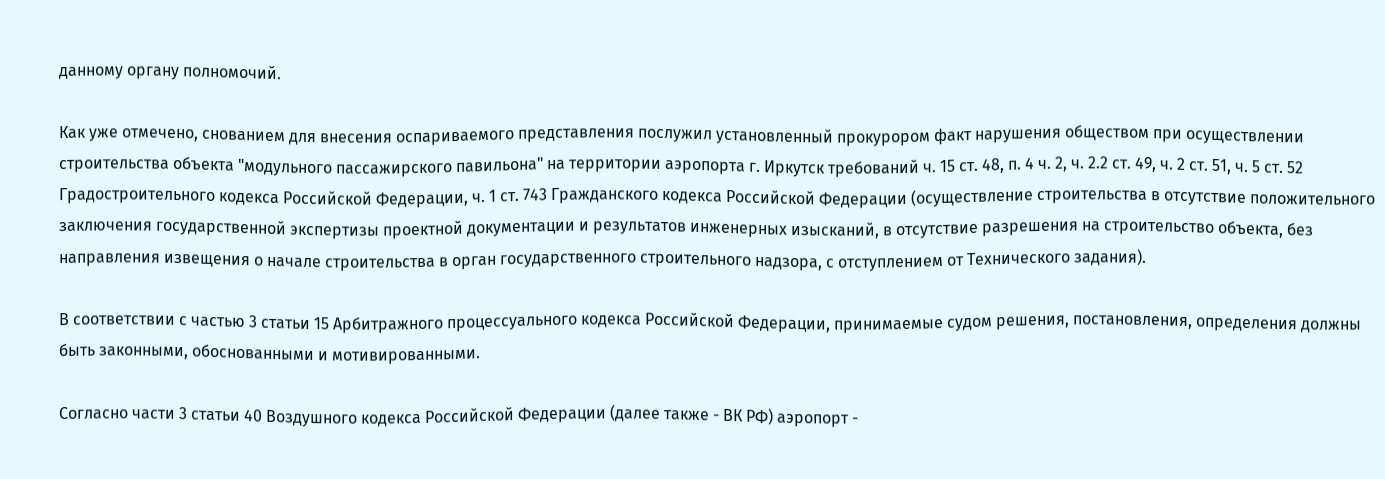данному органу полномочий.

Как уже отмечено, снованием для внесения оспариваемого представления послужил установленный прокурором факт нарушения обществом при осуществлении строительства объекта "модульного пассажирского павильона" на территории аэропорта г. Иркутск требований ч. 15 ст. 48, п. 4 ч. 2, ч. 2.2 ст. 49, ч. 2 ст. 51, ч. 5 ст. 52 Градостроительного кодекса Российской Федерации, ч. 1 ст. 743 Гражданского кодекса Российской Федерации (осуществление строительства в отсутствие положительного заключения государственной экспертизы проектной документации и результатов инженерных изысканий, в отсутствие разрешения на строительство объекта, без направления извещения о начале строительства в орган государственного строительного надзора, с отступлением от Технического задания).

В соответствии с частью 3 статьи 15 Арбитражного процессуального кодекса Российской Федерации, принимаемые судом решения, постановления, определения должны быть законными, обоснованными и мотивированными.

Согласно части 3 статьи 40 Воздушного кодекса Российской Федерации (далее также - ВК РФ) аэропорт -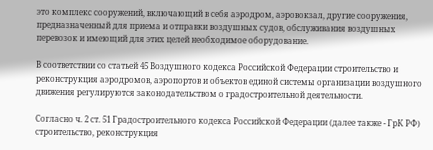это комплекс сооружений, включающий в себя аэродром, аэровокзал, другие сооружения, предназначенный для приема и отправки воздушных судов, обслуживания воздушных перевозок и имеющий для этих целей необходимое оборудование.

В соответствии со статьей 45 Воздушного кодекса Российской Федерации строительство и реконструкция аэродромов, аэропортов и объектов единой системы организации воздушного движения регулируются законодательством о градостроительной деятельности.

Согласно ч. 2 ст. 51 Градостроительного кодекса Российской Федерации (далее также - ГрК РФ) строительство, реконструкция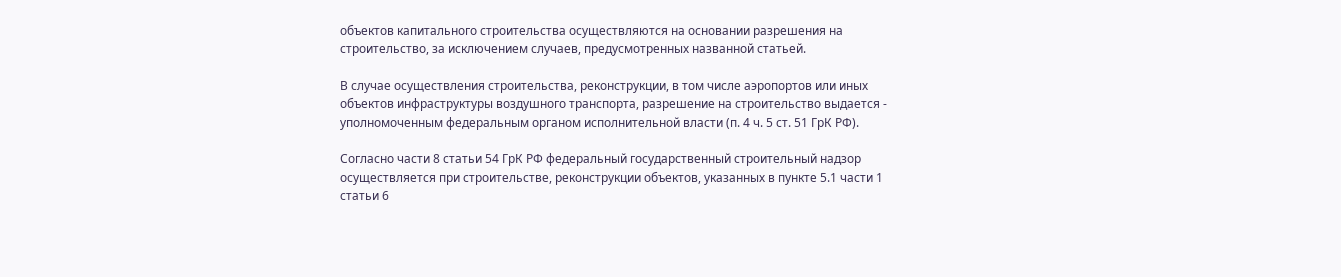объектов капитального строительства осуществляются на основании разрешения на строительство, за исключением случаев, предусмотренных названной статьей.

В случае осуществления строительства, реконструкции, в том числе аэропортов или иных объектов инфраструктуры воздушного транспорта, разрешение на строительство выдается - уполномоченным федеральным органом исполнительной власти (п. 4 ч. 5 ст. 51 ГрК РФ).

Согласно части 8 статьи 54 ГрК РФ федеральный государственный строительный надзор осуществляется при строительстве, реконструкции объектов, указанных в пункте 5.1 части 1 статьи 6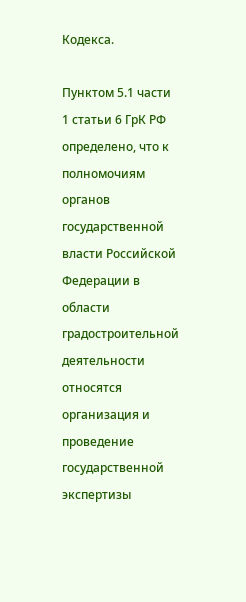Кодекса.

Пунктом 5.1 части 1 статьи 6 ГрК РФ определено, что к полномочиям органов государственной власти Российской Федерации в области градостроительной деятельности относятся организация и проведение государственной экспертизы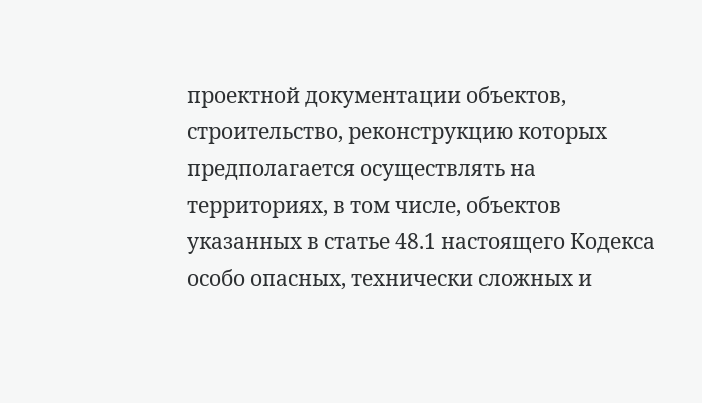проектной документации объектов, строительство, реконструкцию которых предполагается осуществлять на территориях, в том числе, объектов указанных в статье 48.1 настоящего Кодекса особо опасных, технически сложных и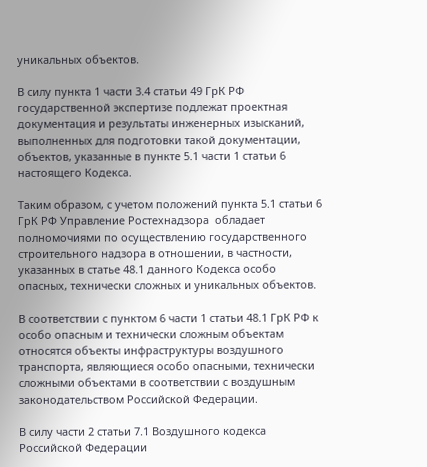уникальных объектов.

В силу пункта 1 части 3.4 статьи 49 ГрК РФ государственной экспертизе подлежат проектная документация и результаты инженерных изысканий, выполненных для подготовки такой документации, объектов, указанные в пункте 5.1 части 1 статьи 6 настоящего Кодекса.

Таким образом, с учетом положений пункта 5.1 статьи 6 ГрК РФ Управление Ростехнадзора  обладает полномочиями по осуществлению государственного строительного надзора в отношении, в частности, указанных в статье 48.1 данного Кодекса особо опасных, технически сложных и уникальных объектов.

В соответствии с пунктом 6 части 1 статьи 48.1 ГрК РФ к особо опасным и технически сложным объектам относятся объекты инфраструктуры воздушного транспорта, являющиеся особо опасными, технически сложными объектами в соответствии с воздушным законодательством Российской Федерации.

В силу части 2 статьи 7.1 Воздушного кодекса Российской Федерации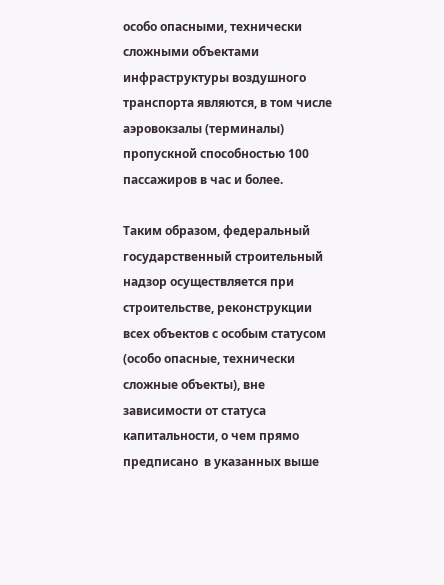особо опасными, технически сложными объектами инфраструктуры воздушного транспорта являются, в том числе аэровокзалы (терминалы) пропускной способностью 100 пассажиров в час и более.

Таким образом, федеральный государственный строительный надзор осуществляется при строительстве, реконструкции всех объектов с особым статусом (особо опасные, технически сложные объекты), вне зависимости от статуса капитальности, о чем прямо предписано  в указанных выше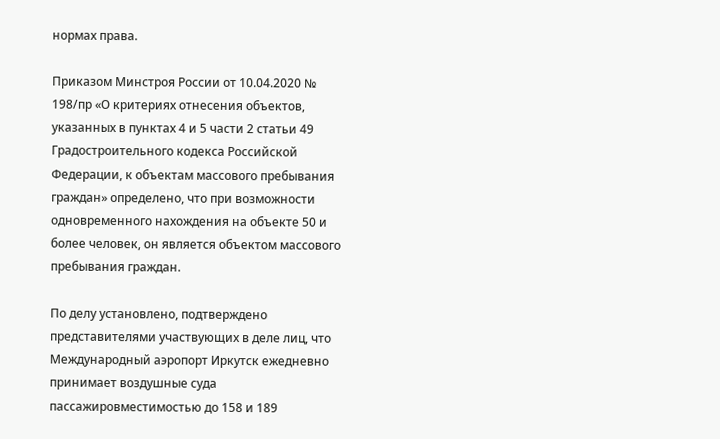нормах права.

Приказом Минстроя России от 10.04.2020 № 198/пр «О критериях отнесения объектов, указанных в пунктах 4 и 5 части 2 статьи 49 Градостроительного кодекса Российской Федерации, к объектам массового пребывания граждан» определено, что при возможности одновременного нахождения на объекте 50 и более человек, он является объектом массового пребывания граждан.

По делу установлено, подтверждено представителями участвующих в деле лиц, что Международный аэропорт Иркутск ежедневно принимает воздушные суда пассажировместимостью до 158 и 189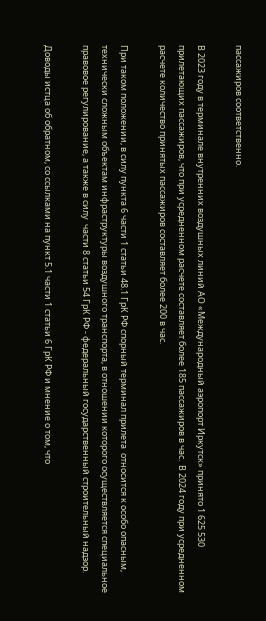пассажиров соответственно.

В 2023 году в терминале внутренних воздушных линий АО «Международный аэропорт Иркутск» принято 1 625 530 прилетающих пассажиров, что при усредненном расчете составляет более 185 пассажиров в час.  В 2024 году при усредненном расчете количество принятых пассажиров составляет более 200 в час.

При таком положении, в силу пункта 6 части 1 статьи 48.1 ГрК РФ спорный терминал прилета  относится к особо опасным, технически сложным объектам инфраструктуры воздушного транспорта, в отношении которого осуществляется специальное правовое регулирование, а также в силу  части 8 статьи 54 ГрК РФ - федеральный государственный строительный надзор.

Доводы истца об обратном, со ссылками на пункт 5.1 части 1 статьи 6 ГрК РФ и мнение о том, что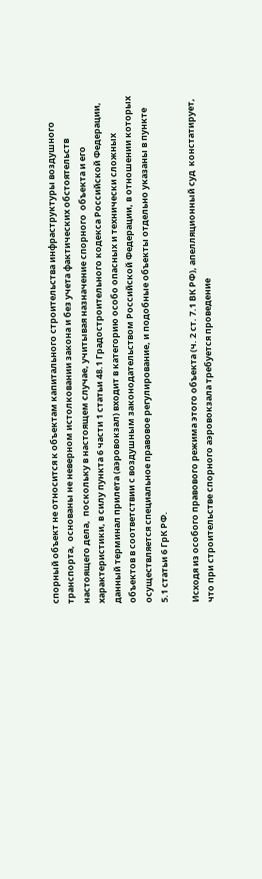спорный объект не относится к объектам капитального строительства инфраструктуры воздушного транспорта,  основаны не неверном истолковании закона и без учета фактических обстоятельств настоящего дела,  поскольку в настоящем случае, учитывая назначение спорного  объекта и его  характеристики, в силу пункта 6 части 1 статьи 48.1 Градостроительного кодекса Российской Федерации, данный терминал прилета (аэровокзал) входит в категорию особо опасных и технически сложных объектов в соответствии с воздушным законодательством Российской Федерации, в отношении которых осуществляется специальное правовое регулирование, и подобные объекты отдельно указаны в пункте 5.1 статьи 6 ГрК РФ.

Исходя из особого правового режима этого объекта (ч. 2 ст. 7.1 ВК РФ), апелляционный суд  констатирует, что при строительстве спорного аэровокзала требуется проведение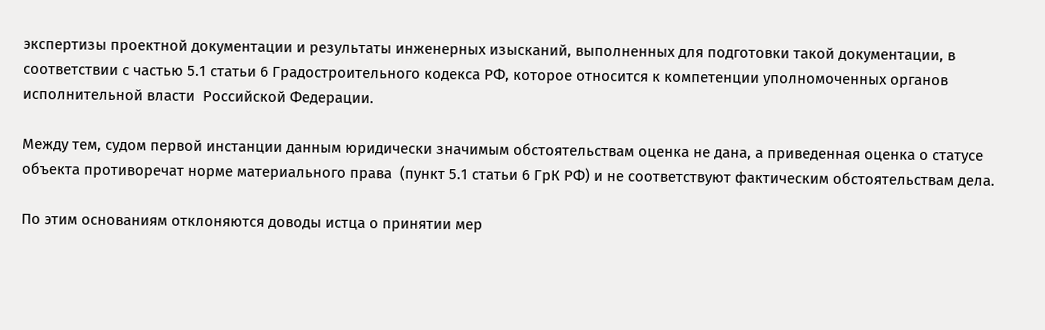экспертизы проектной документации и результаты инженерных изысканий, выполненных для подготовки такой документации, в соответствии с частью 5.1 статьи 6 Градостроительного кодекса РФ, которое относится к компетенции уполномоченных органов исполнительной власти  Российской Федерации.

Между тем, судом первой инстанции данным юридически значимым обстоятельствам оценка не дана, а приведенная оценка о статусе объекта противоречат норме материального права  (пункт 5.1 статьи 6 ГрК РФ) и не соответствуют фактическим обстоятельствам дела.

По этим основаниям отклоняются доводы истца о принятии мер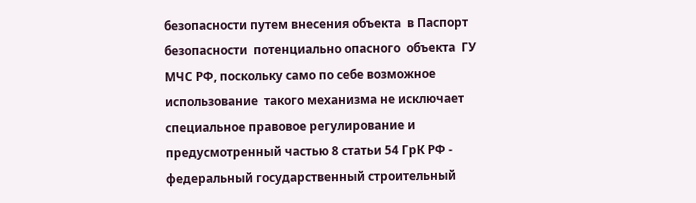безопасности путем внесения объекта  в Паспорт безопасности  потенциально опасного  объекта  ГУ МЧС РФ, поскольку само по себе возможное использование  такого механизма не исключает специальное правовое регулирование и предусмотренный частью 8 статьи 54 ГрК РФ - федеральный государственный строительный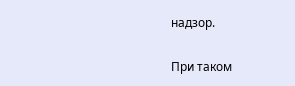надзор.

При таком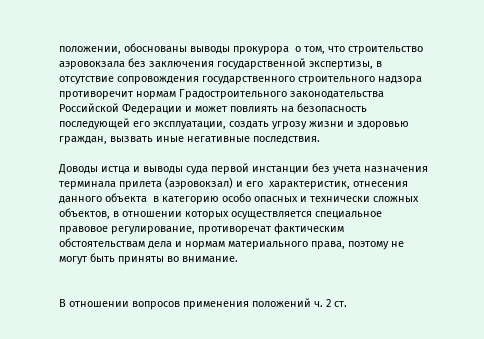положении, обоснованы выводы прокурора  о том, что строительство аэровокзала без заключения государственной экспертизы, в отсутствие сопровождения государственного строительного надзора противоречит нормам Градостроительного законодательства Российской Федерации и может повлиять на безопасность последующей его эксплуатации, создать угрозу жизни и здоровью граждан, вызвать иные негативные последствия.

Доводы истца и выводы суда первой инстанции без учета назначения терминала прилета (аэровокзал) и его  характеристик, отнесения данного объекта  в категорию особо опасных и технически сложных объектов, в отношении которых осуществляется специальное правовое регулирование, противоречат фактическим обстоятельствам дела и нормам материального права, поэтому не могут быть приняты во внимание.


В отношении вопросов применения положений ч. 2 ст.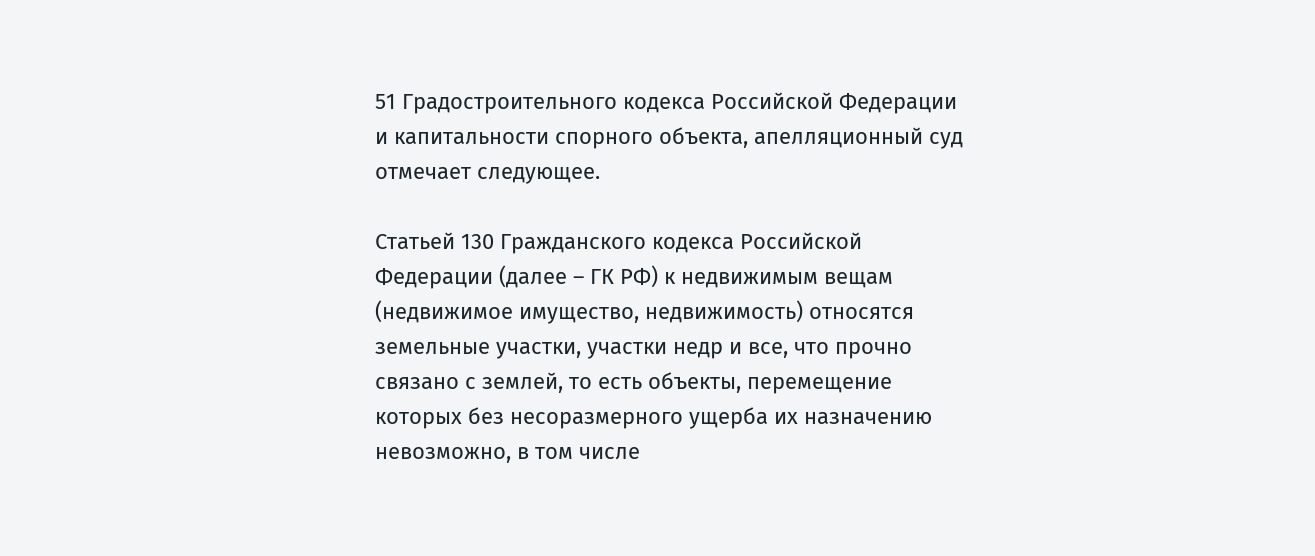51 Градостроительного кодекса Российской Федерации и капитальности спорного объекта, апелляционный суд отмечает следующее.

Статьей 130 Гражданского кодекса Российской Федерации (далее – ГК РФ) к недвижимым вещам (недвижимое имущество, недвижимость) относятся земельные участки, участки недр и все, что прочно связано с землей, то есть объекты, перемещение которых без несоразмерного ущерба их назначению невозможно, в том числе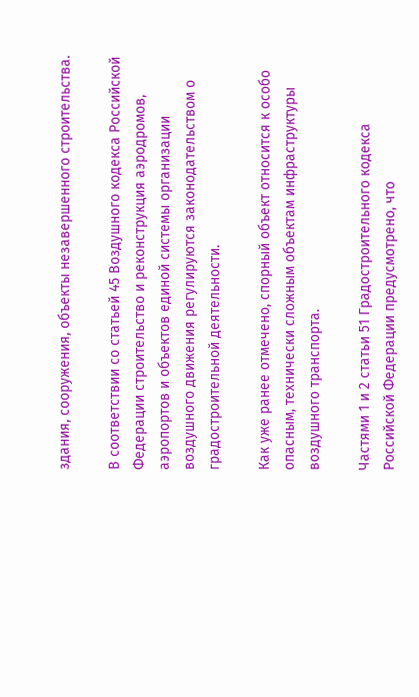здания, сооружения, объекты незавершенного строительства.

В соответствии со статьей 45 Воздушного кодекса Российской Федерации строительство и реконструкция аэродромов, аэропортов и объектов единой системы организации воздушного движения регулируются законодательством о градостроительной деятельности.

Как уже ранее отмечено, спорный объект относится к особо опасным, технически сложным объектам инфраструктуры воздушного транспорта.

Частями 1 и 2 статьи 51 Градостроительного кодекса Российской Федерации предусмотрено, что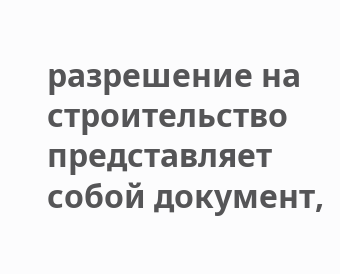разрешение на строительство представляет собой документ,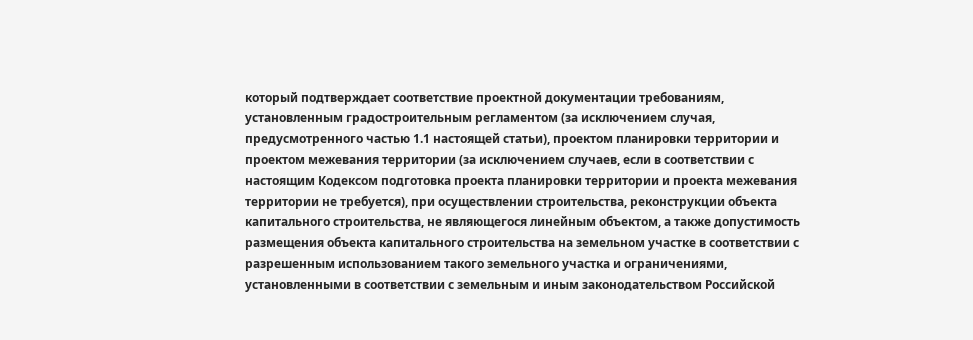который подтверждает соответствие проектной документации требованиям, установленным градостроительным регламентом (за исключением случая, предусмотренного частью 1.1 настоящей статьи), проектом планировки территории и проектом межевания территории (за исключением случаев, если в соответствии с настоящим Кодексом подготовка проекта планировки территории и проекта межевания территории не требуется), при осуществлении строительства, реконструкции объекта капитального строительства, не являющегося линейным объектом, а также допустимость размещения объекта капитального строительства на земельном участке в соответствии с разрешенным использованием такого земельного участка и ограничениями, установленными в соответствии с земельным и иным законодательством Российской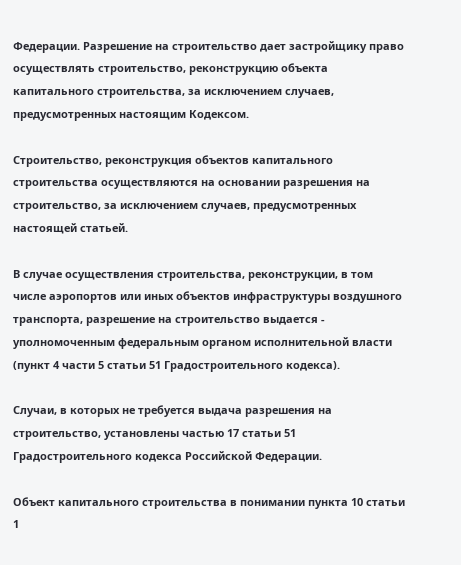Федерации. Разрешение на строительство дает застройщику право осуществлять строительство, реконструкцию объекта капитального строительства, за исключением случаев, предусмотренных настоящим Кодексом.

Строительство, реконструкция объектов капитального строительства осуществляются на основании разрешения на строительство, за исключением случаев, предусмотренных настоящей статьей.

В случае осуществления строительства, реконструкции, в том числе аэропортов или иных объектов инфраструктуры воздушного транспорта, разрешение на строительство выдается - уполномоченным федеральным органом исполнительной власти (пункт 4 части 5 статьи 51 Градостроительного кодекса).

Случаи, в которых не требуется выдача разрешения на строительство, установлены частью 17 статьи 51 Градостроительного кодекса Российской Федерации.

Объект капитального строительства в понимании пункта 10 статьи 1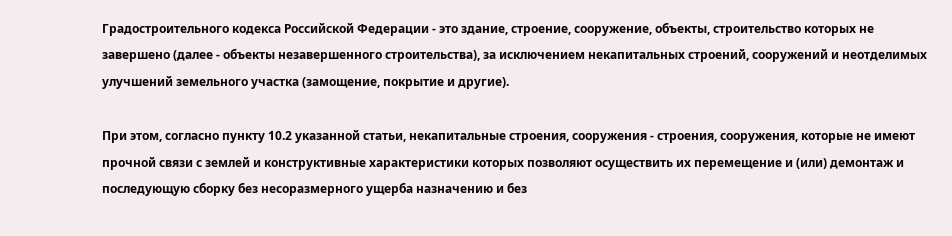Градостроительного кодекса Российской Федерации - это здание, строение, сооружение, объекты, строительство которых не завершено (далее - объекты незавершенного строительства), за исключением некапитальных строений, сооружений и неотделимых улучшений земельного участка (замощение, покрытие и другие).

При этом, согласно пункту 10.2 указанной статьи, некапитальные строения, сооружения - строения, сооружения, которые не имеют прочной связи с землей и конструктивные характеристики которых позволяют осуществить их перемещение и (или) демонтаж и последующую сборку без несоразмерного ущерба назначению и без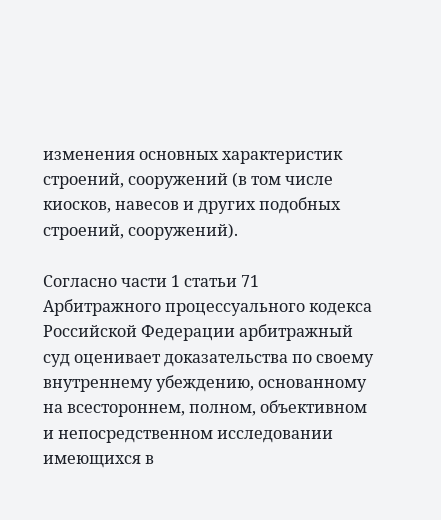изменения основных характеристик строений, сооружений (в том числе киосков, навесов и других подобных строений, сооружений).

Согласно части 1 статьи 71 Арбитражного процессуального кодекса Российской Федерации арбитражный суд оценивает доказательства по своему внутреннему убеждению, основанному на всестороннем, полном, объективном и непосредственном исследовании имеющихся в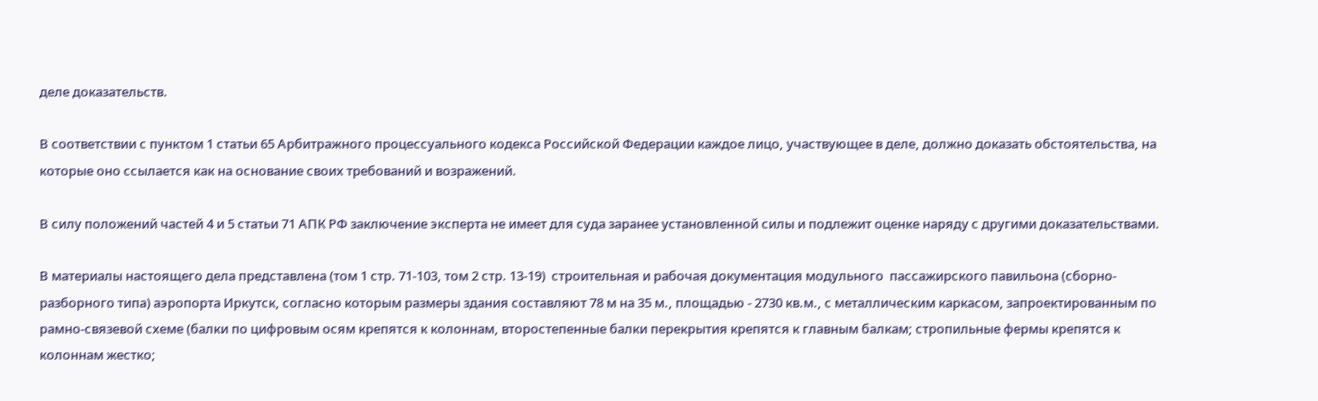деле доказательств.

В соответствии с пунктом 1 статьи 65 Арбитражного процессуального кодекса Российской Федерации каждое лицо, участвующее в деле, должно доказать обстоятельства, на которые оно ссылается как на основание своих требований и возражений.

В силу положений частей 4 и 5 статьи 71 АПК РФ заключение эксперта не имеет для суда заранее установленной силы и подлежит оценке наряду с другими доказательствами.

В материалы настоящего дела представлена (том 1 стр. 71-103, том 2 стр. 13-19)  строительная и рабочая документация модульного  пассажирского павильона (сборно-разборного типа) аэропорта Иркутск, согласно которым размеры здания составляют 78 м на 35 м., площадью - 2730 кв.м., с металлическим каркасом, запроектированным по рамно-связевой схеме (балки по цифровым осям крепятся к колоннам, второстепенные балки перекрытия крепятся к главным балкам; стропильные фермы крепятся к колоннам жестко;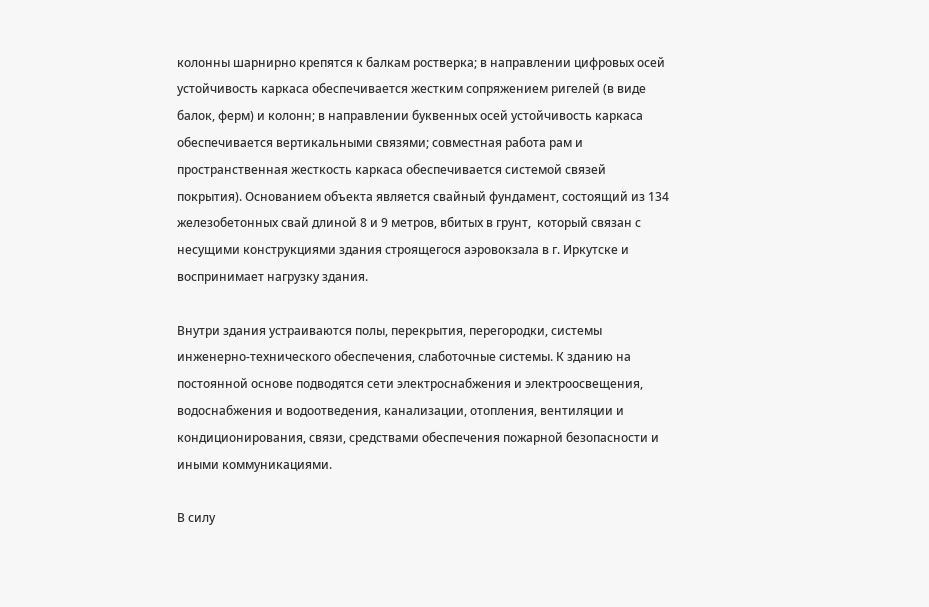колонны шарнирно крепятся к балкам ростверка; в направлении цифровых осей устойчивость каркаса обеспечивается жестким сопряжением ригелей (в виде балок, ферм) и колонн; в направлении буквенных осей устойчивость каркаса обеспечивается вертикальными связями; совместная работа рам и пространственная жесткость каркаса обеспечивается системой связей покрытия). Основанием объекта является свайный фундамент, состоящий из 134 железобетонных свай длиной 8 и 9 метров, вбитых в грунт,  который связан с несущими конструкциями здания строящегося аэровокзала в г. Иркутске и воспринимает нагрузку здания.

Внутри здания устраиваются полы, перекрытия, перегородки, системы инженерно-технического обеспечения, слаботочные системы. К зданию на постоянной основе подводятся сети электроснабжения и электроосвещения, водоснабжения и водоотведения, канализации, отопления, вентиляции и кондиционирования, связи, средствами обеспечения пожарной безопасности и иными коммуникациями.

В силу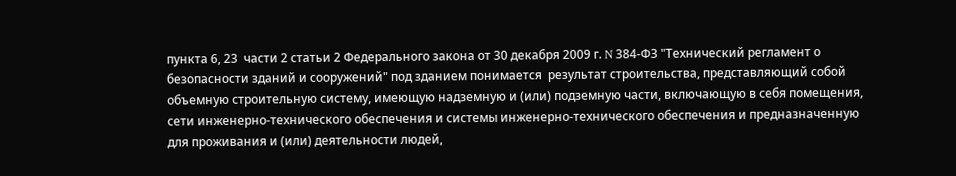пункта 6, 23  части 2 статьи 2 Федерального закона от 30 декабря 2009 г. N 384-ФЗ "Технический регламент о безопасности зданий и сооружений" под зданием понимается  результат строительства, представляющий собой объемную строительную систему, имеющую надземную и (или) подземную части, включающую в себя помещения, сети инженерно-технического обеспечения и системы инженерно-технического обеспечения и предназначенную для проживания и (или) деятельности людей,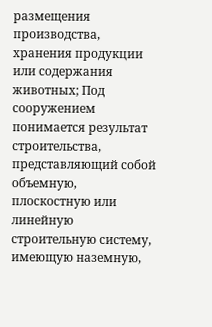размещения производства, хранения продукции или содержания животных; Под сооружением понимается результат строительства, представляющий собой объемную, плоскостную или линейную строительную систему, имеющую наземную,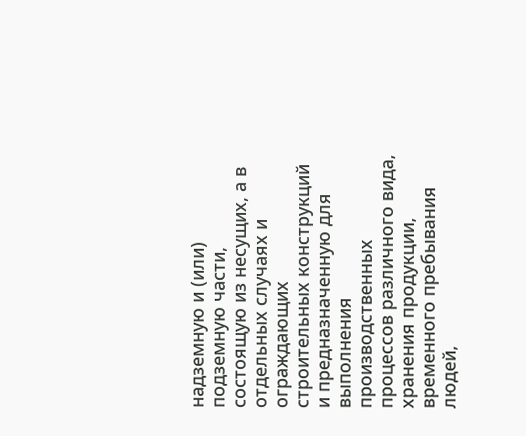надземную и (или) подземную части, состоящую из несущих, а в отдельных случаях и ограждающих строительных конструкций и предназначенную для выполнения производственных процессов различного вида, хранения продукции, временного пребывания людей,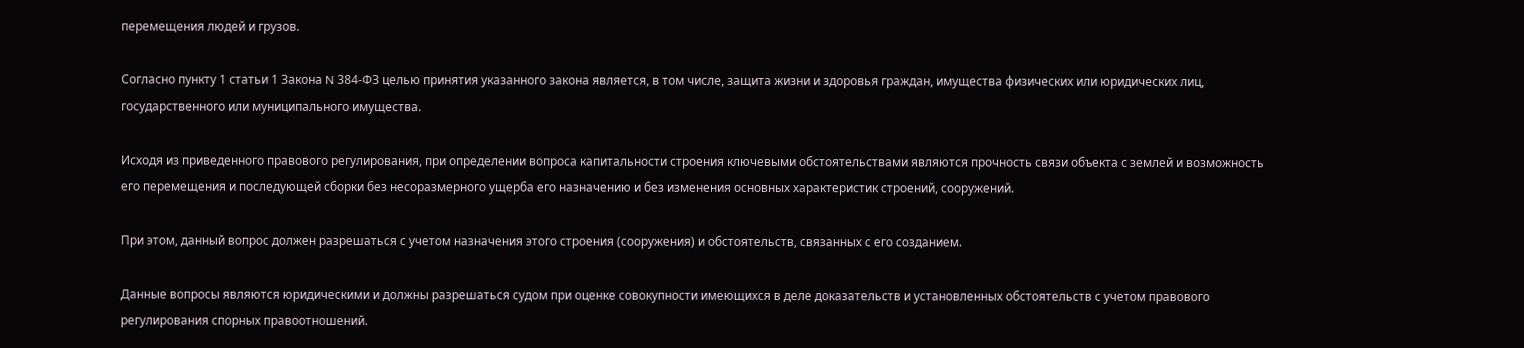перемещения людей и грузов.

Согласно пункту 1 статьи 1 Закона N 384-ФЗ целью принятия указанного закона является, в том числе, защита жизни и здоровья граждан, имущества физических или юридических лиц, государственного или муниципального имущества.

Исходя из приведенного правового регулирования, при определении вопроса капитальности строения ключевыми обстоятельствами являются прочность связи объекта с землей и возможность его перемещения и последующей сборки без несоразмерного ущерба его назначению и без изменения основных характеристик строений, сооружений.

При этом, данный вопрос должен разрешаться с учетом назначения этого строения (сооружения) и обстоятельств, связанных с его созданием.

Данные вопросы являются юридическими и должны разрешаться судом при оценке совокупности имеющихся в деле доказательств и установленных обстоятельств с учетом правового регулирования спорных правоотношений.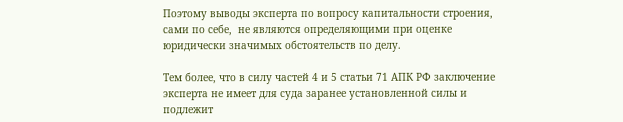Поэтому выводы эксперта по вопросу капитальности строения, сами по себе,  не являются определяющими при оценке юридически значимых обстоятельств по делу.

Тем более, что в силу частей 4 и 5 статьи 71 АПК РФ заключение эксперта не имеет для суда заранее установленной силы и подлежит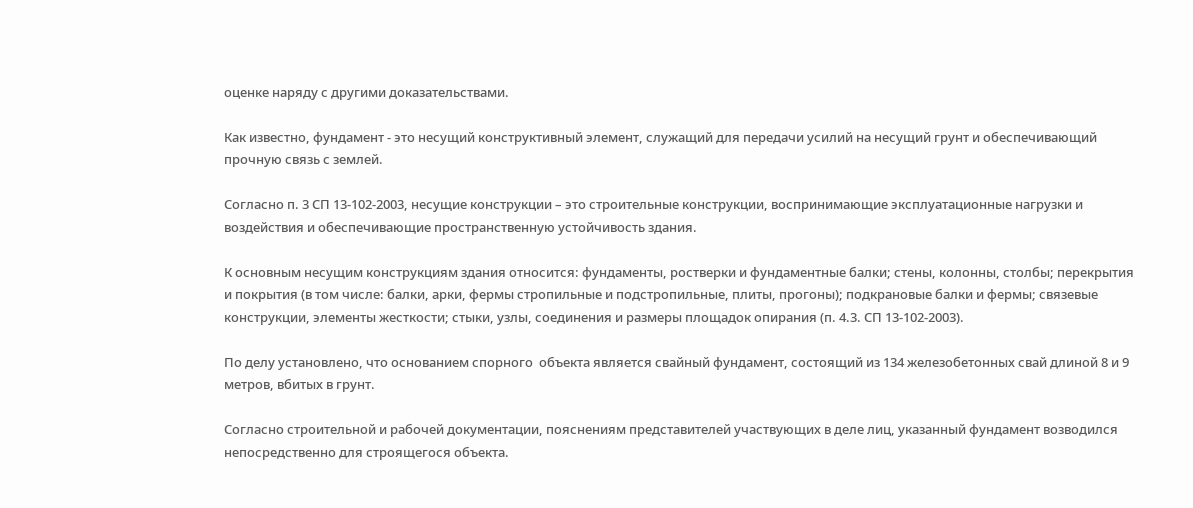оценке наряду с другими доказательствами.

Как известно, фундамент - это несущий конструктивный элемент, служащий для передачи усилий на несущий грунт и обеспечивающий  прочную связь с землей.

Согласно п. 3 СП 13-102-2003, несущие конструкции – это строительные конструкции, воспринимающие эксплуатационные нагрузки и воздействия и обеспечивающие пространственную устойчивость здания.

К основным несущим конструкциям здания относится: фундаменты, ростверки и фундаментные балки; стены, колонны, столбы; перекрытия и покрытия (в том числе: балки, арки, фермы стропильные и подстропильные, плиты, прогоны); подкрановые балки и фермы; связевые конструкции, элементы жесткости; стыки, узлы, соединения и размеры площадок опирания (п. 4.3. СП 13-102-2003).

По делу установлено, что основанием спорного  объекта является свайный фундамент, состоящий из 134 железобетонных свай длиной 8 и 9 метров, вбитых в грунт.

Согласно строительной и рабочей документации, пояснениям представителей участвующих в деле лиц, указанный фундамент возводился непосредственно для строящегося объекта.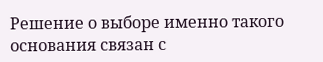Решение о выборе именно такого основания связан с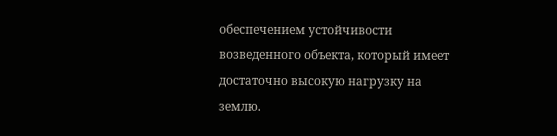обеспечением устойчивости возведенного объекта, который имеет достаточно высокую нагрузку на землю.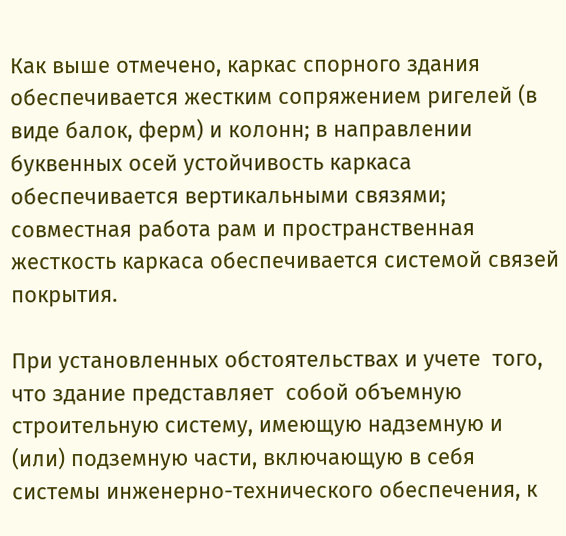Как выше отмечено, каркас спорного здания  обеспечивается жестким сопряжением ригелей (в виде балок, ферм) и колонн; в направлении буквенных осей устойчивость каркаса обеспечивается вертикальными связями; совместная работа рам и пространственная жесткость каркаса обеспечивается системой связей покрытия.

При установленных обстоятельствах и учете  того, что здание представляет  собой объемную строительную систему, имеющую надземную и (или) подземную части, включающую в себя системы инженерно-технического обеспечения, к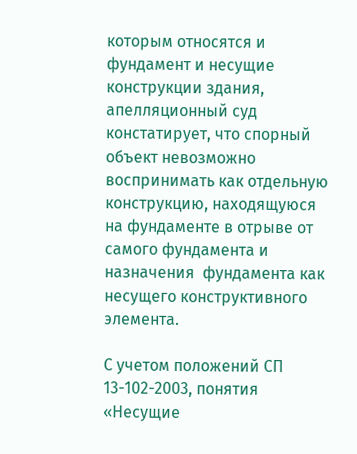которым относятся и фундамент и несущие конструкции здания, апелляционный суд констатирует, что спорный объект невозможно воспринимать как отдельную  конструкцию, находящуюся на фундаменте в отрыве от самого фундамента и назначения  фундамента как несущего конструктивного  элемента.

С учетом положений СП 13-102-2003, понятия «Несущие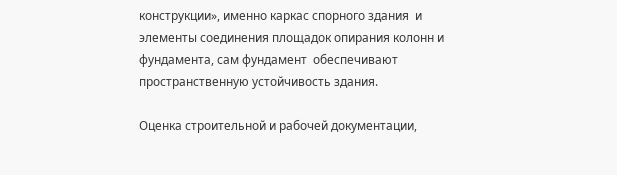конструкции», именно каркас спорного здания  и элементы соединения площадок опирания колонн и фундамента, сам фундамент  обеспечивают  пространственную устойчивость здания.

Оценка строительной и рабочей документации,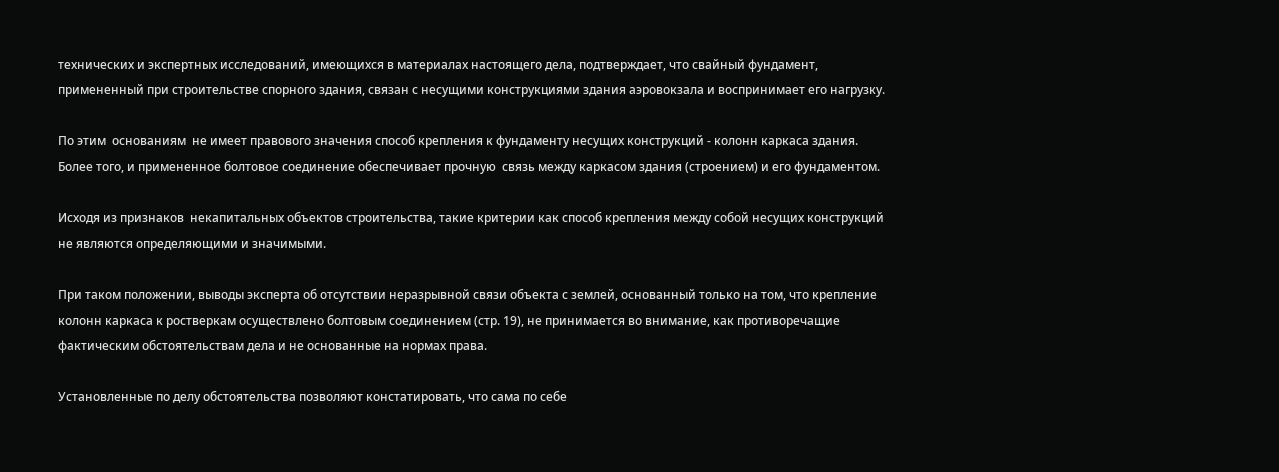технических и экспертных исследований, имеющихся в материалах настоящего дела, подтверждает, что свайный фундамент, примененный при строительстве спорного здания, связан с несущими конструкциями здания аэровокзала и воспринимает его нагрузку.

По этим  основаниям  не имеет правового значения способ крепления к фундаменту несущих конструкций - колонн каркаса здания. Более того, и примененное болтовое соединение обеспечивает прочную  связь между каркасом здания (строением) и его фундаментом.

Исходя из признаков  некапитальных объектов строительства, такие критерии как способ крепления между собой несущих конструкций не являются определяющими и значимыми.

При таком положении, выводы эксперта об отсутствии неразрывной связи объекта с землей, основанный только на том, что крепление колонн каркаса к ростверкам осуществлено болтовым соединением (стр. 19), не принимается во внимание, как противоречащие фактическим обстоятельствам дела и не основанные на нормах права.

Установленные по делу обстоятельства позволяют констатировать, что сама по себе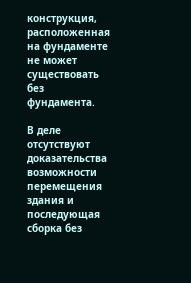конструкция, расположенная на фундаменте не может существовать без фундамента.

В деле отсутствуют доказательства возможности перемещения здания и последующая сборка без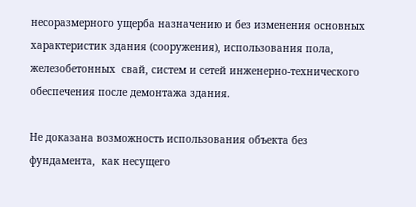несоразмерного ущерба назначению и без изменения основных характеристик здания (сооружения), использования пола, железобетонных  свай, систем и сетей инженерно-технического обеспечения после демонтажа здания.

Не доказана возможность использования объекта без фундамента,  как несущего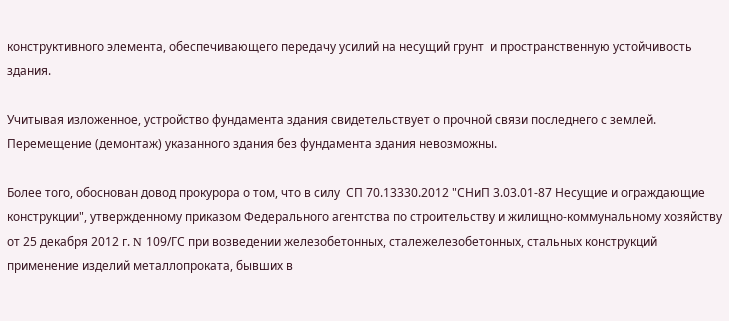конструктивного элемента, обеспечивающего передачу усилий на несущий грунт  и пространственную устойчивость здания.

Учитывая изложенное, устройство фундамента здания свидетельствует о прочной связи последнего с землей. Перемещение (демонтаж) указанного здания без фундамента здания невозможны.

Более того, обоснован довод прокурора о том, что в силу  СП 70.13330.2012 "СНиП 3.03.01-87 Несущие и ограждающие конструкции", утвержденному приказом Федерального агентства по строительству и жилищно-коммунальному хозяйству от 25 декабря 2012 г. N 109/ГС при возведении железобетонных, сталежелезобетонных, стальных конструкций применение изделий металлопроката, бывших в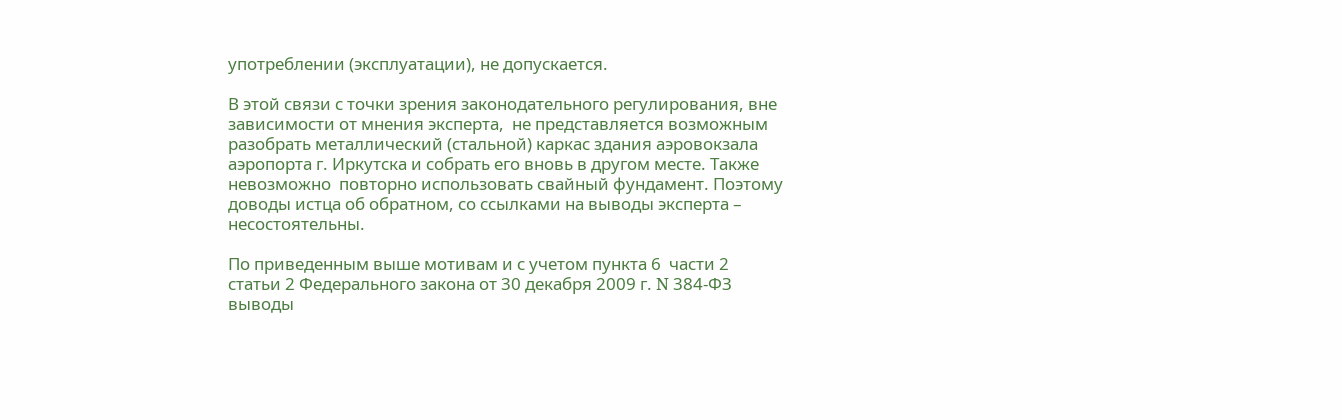употреблении (эксплуатации), не допускается.

В этой связи с точки зрения законодательного регулирования, вне зависимости от мнения эксперта,  не представляется возможным разобрать металлический (стальной) каркас здания аэровокзала аэропорта г. Иркутска и собрать его вновь в другом месте. Также невозможно  повторно использовать свайный фундамент. Поэтому доводы истца об обратном, со ссылками на выводы эксперта – несостоятельны.

По приведенным выше мотивам и с учетом пункта 6  части 2 статьи 2 Федерального закона от 30 декабря 2009 г. N 384-ФЗ выводы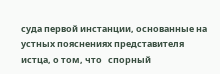суда первой инстанции, основанные на устных пояснениях представителя истца, о том, что   спорный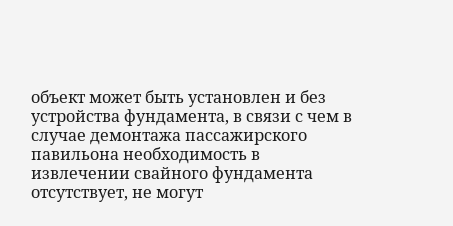объект может быть установлен и без устройства фундамента, в связи с чем в случае демонтажа пассажирского павильона необходимость в извлечении свайного фундамента отсутствует, не могут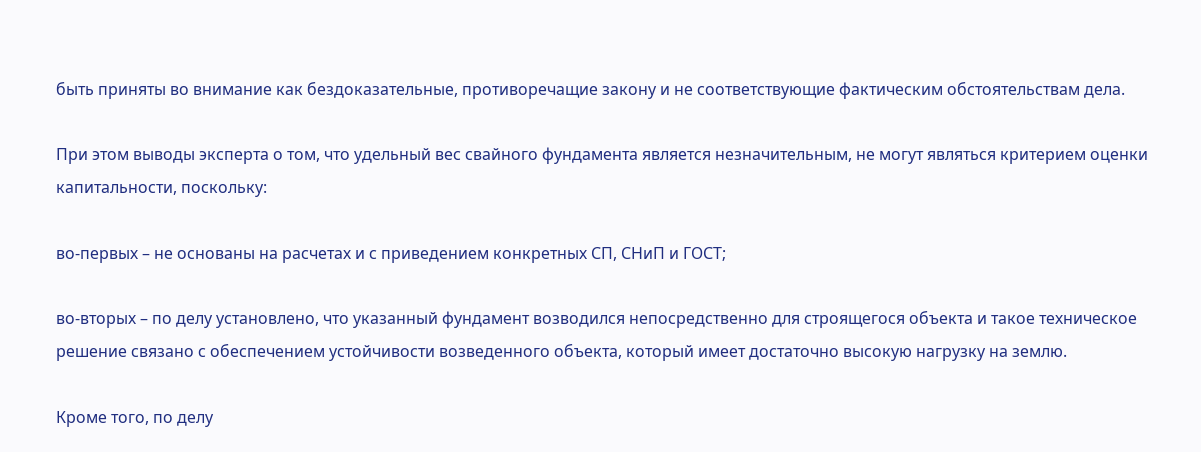быть приняты во внимание как бездоказательные, противоречащие закону и не соответствующие фактическим обстоятельствам дела.

При этом выводы эксперта о том, что удельный вес свайного фундамента является незначительным, не могут являться критерием оценки капитальности, поскольку:

во-первых – не основаны на расчетах и с приведением конкретных СП, СНиП и ГОСТ;

во-вторых – по делу установлено, что указанный фундамент возводился непосредственно для строящегося объекта и такое техническое решение связано с обеспечением устойчивости возведенного объекта, который имеет достаточно высокую нагрузку на землю.

Кроме того, по делу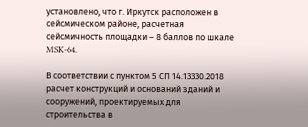установлено, что г. Иркутск расположен в сейсмическом районе, расчетная сейсмичность площадки – 8 баллов по шкале MSK-64.

В соответствии с пунктом 5 СП 14.13330.2018 расчет конструкций и оснований зданий и сооружений, проектируемых для строительства в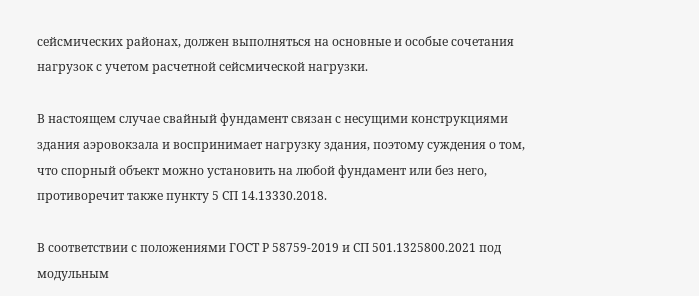сейсмических районах, должен выполняться на основные и особые сочетания нагрузок с учетом расчетной сейсмической нагрузки.

В настоящем случае свайный фундамент связан с несущими конструкциями здания аэровокзала и воспринимает нагрузку здания, поэтому суждения о том, что спорный объект можно установить на любой фундамент или без него, противоречит также пункту 5 СП 14.13330.2018.

В соответствии с положениями ГОСТ Р 58759-2019 и СП 501.1325800.2021 под модульным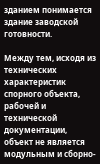зданием понимается здание заводской готовности.

Между тем, исходя из технических характеристик спорного объекта, рабочей и технической документации,  объект не является модульным и сборно-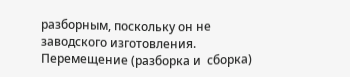разборным, поскольку он не заводского изготовления. Перемещение (разборка и  сборка)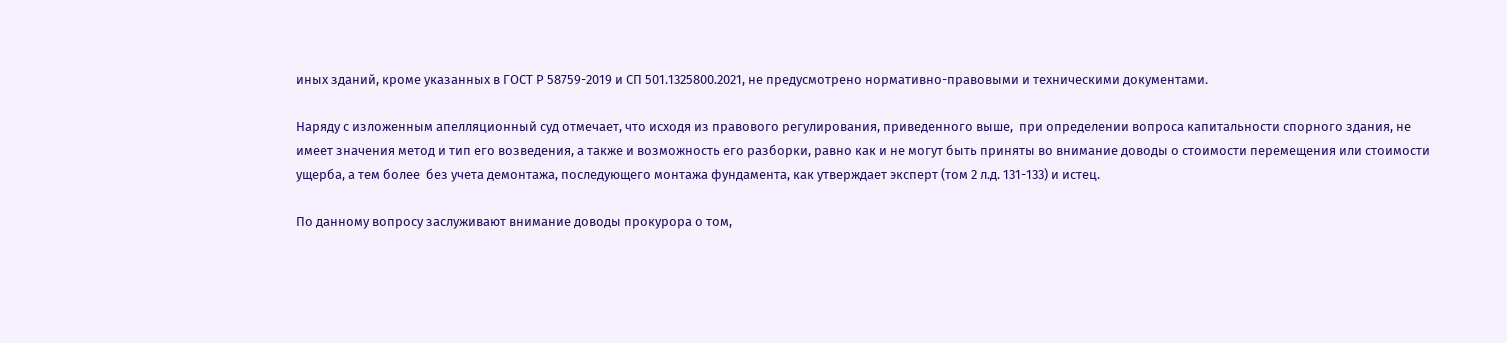иных зданий, кроме указанных в ГОСТ Р 58759-2019 и СП 501.1325800.2021, не предусмотрено нормативно-правовыми и техническими документами.

Наряду с изложенным апелляционный суд отмечает, что исходя из правового регулирования, приведенного выше,  при определении вопроса капитальности спорного здания, не имеет значения метод и тип его возведения, а также и возможность его разборки, равно как и не могут быть приняты во внимание доводы о стоимости перемещения или стоимости ущерба, а тем более  без учета демонтажа, последующего монтажа фундамента, как утверждает эксперт (том 2 л.д. 131-133) и истец.

По данному вопросу заслуживают внимание доводы прокурора о том,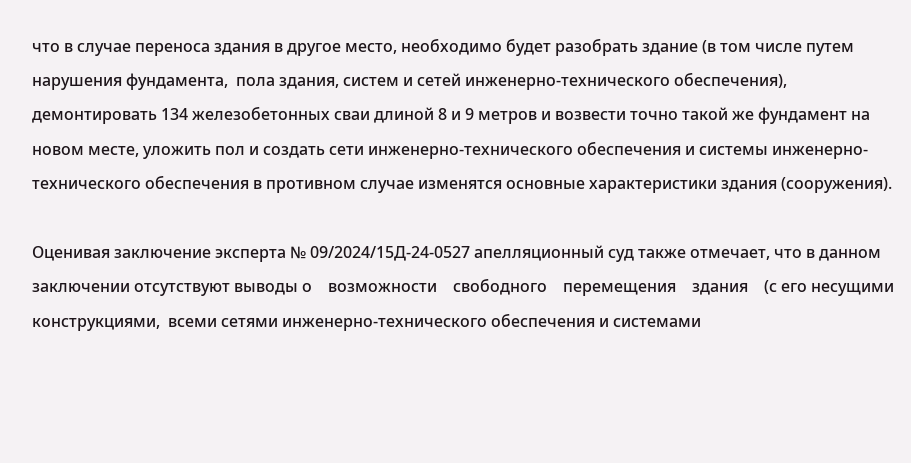что в случае переноса здания в другое место, необходимо будет разобрать здание (в том числе путем нарушения фундамента,  пола здания, систем и сетей инженерно-технического обеспечения), демонтировать 134 железобетонных сваи длиной 8 и 9 метров и возвести точно такой же фундамент на новом месте, уложить пол и создать сети инженерно-технического обеспечения и системы инженерно-технического обеспечения в противном случае изменятся основные характеристики здания (сооружения).

Оценивая заключение эксперта № 09/2024/15Д-24-0527 апелляционный суд также отмечает, что в данном заключении отсутствуют выводы о    возможности    свободного    перемещения    здания    (с его несущими конструкциями,  всеми сетями инженерно-технического обеспечения и системами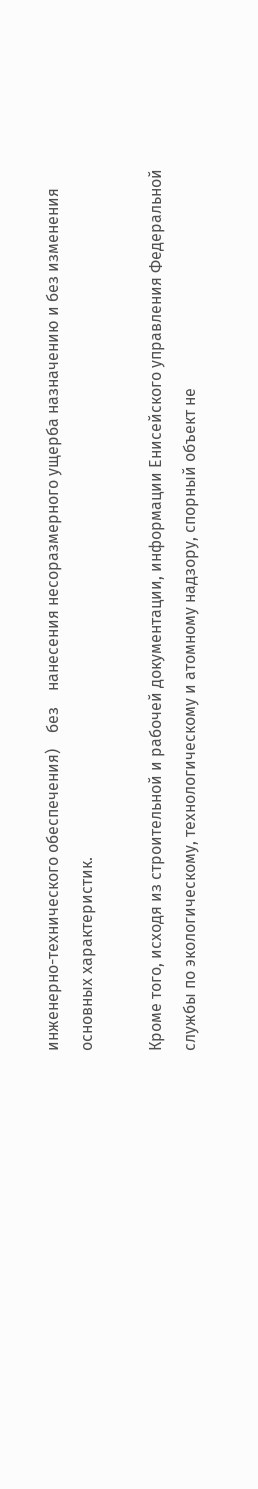инженерно-технического обеспечения)    без    нанесения несоразмерного ущерба назначению и без изменения основных характеристик.

Кроме того, исходя из строительной и рабочей документации, информации Енисейского управления Федеральной службы по экологическому, технологическому и атомному надзору, спорный объект не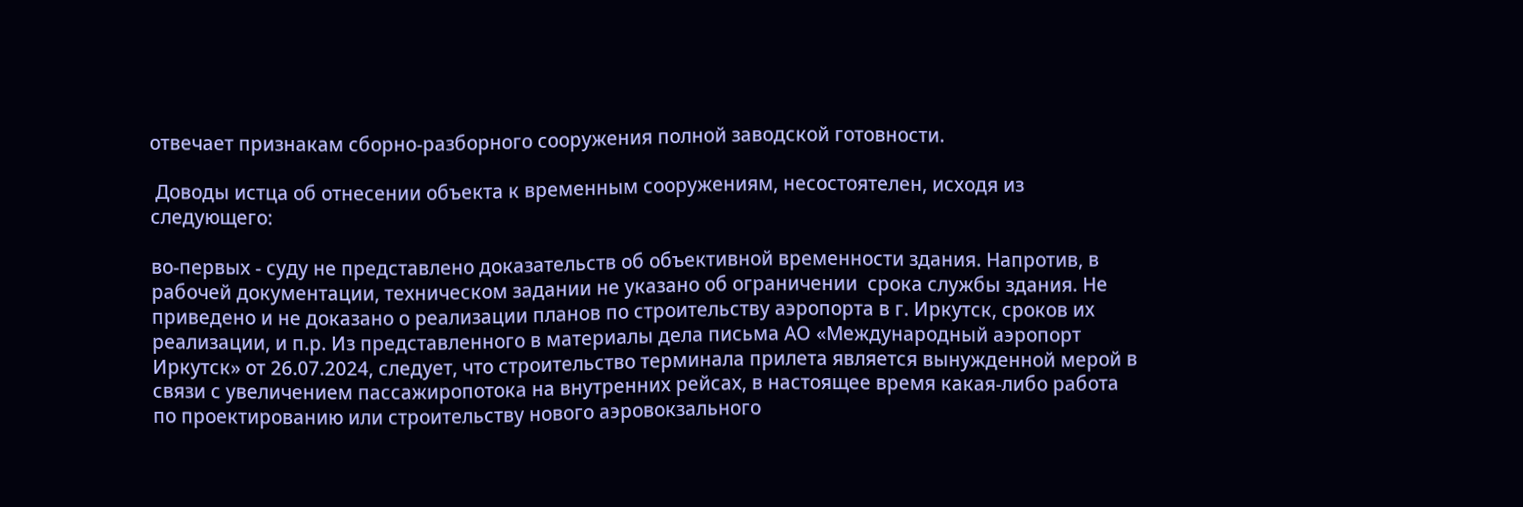отвечает признакам сборно-разборного сооружения полной заводской готовности.

 Доводы истца об отнесении объекта к временным сооружениям, несостоятелен, исходя из следующего:

во-первых - суду не представлено доказательств об объективной временности здания. Напротив, в рабочей документации, техническом задании не указано об ограничении  срока службы здания. Не приведено и не доказано о реализации планов по строительству аэропорта в г. Иркутск, сроков их реализации, и п.р. Из представленного в материалы дела письма АО «Международный аэропорт Иркутск» от 26.07.2024, следует, что строительство терминала прилета является вынужденной мерой в связи с увеличением пассажиропотока на внутренних рейсах, в настоящее время какая-либо работа по проектированию или строительству нового аэровокзального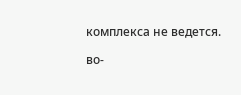комплекса не ведется.

во-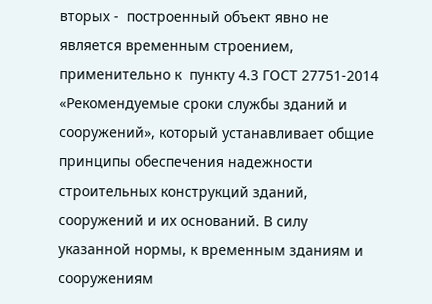вторых -  построенный объект явно не является временным строением, применительно к  пункту 4.3 ГОСТ 27751-2014 «Рекомендуемые сроки службы зданий и сооружений», который устанавливает общие принципы обеспечения надежности строительных конструкций зданий, сооружений и их оснований. В силу указанной нормы, к временным зданиям и сооружениям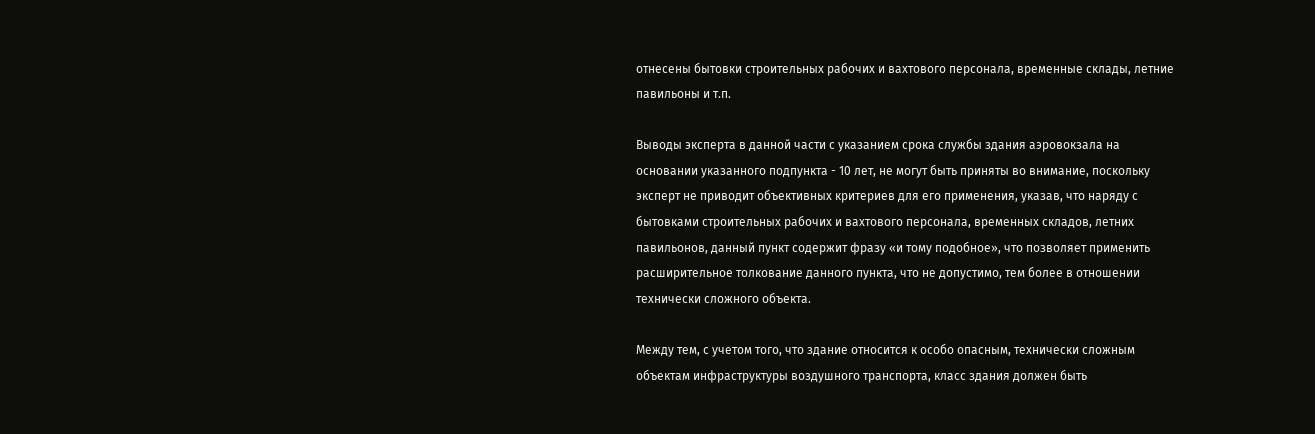отнесены бытовки строительных рабочих и вахтового персонала, временные склады, летние павильоны и т.п.

Выводы эксперта в данной части с указанием срока службы здания аэровокзала на основании указанного подпункта - 10 лет, не могут быть приняты во внимание, поскольку эксперт не приводит объективных критериев для его применения, указав, что наряду с бытовками строительных рабочих и вахтового персонала, временных складов, летних павильонов, данный пункт содержит фразу «и тому подобное», что позволяет применить расширительное толкование данного пункта, что не допустимо, тем более в отношении технически сложного объекта.

Между тем, с учетом того, что здание относится к особо опасным, технически сложным объектам инфраструктуры воздушного транспорта, класс здания должен быть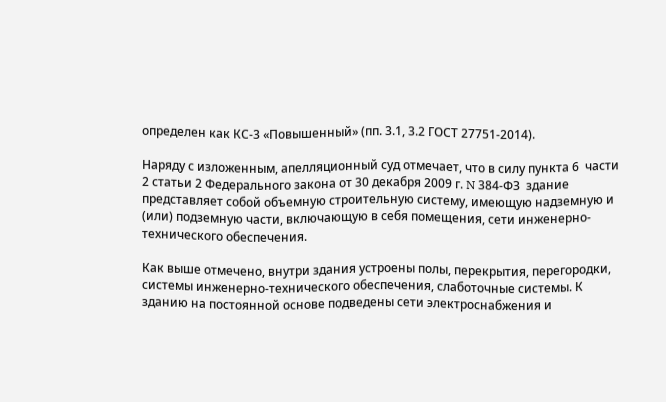определен как КС-3 «Повышенный» (пп. 3.1, 3.2 ГОСТ 27751-2014).

Наряду с изложенным, апелляционный суд отмечает, что в силу пункта 6  части 2 статьи 2 Федерального закона от 30 декабря 2009 г. N 384-ФЗ  здание  представляет собой объемную строительную систему, имеющую надземную и (или) подземную части, включающую в себя помещения, сети инженерно-технического обеспечения.

Как выше отмечено, внутри здания устроены полы, перекрытия, перегородки, системы инженерно-технического обеспечения, слаботочные системы. К зданию на постоянной основе подведены сети электроснабжения и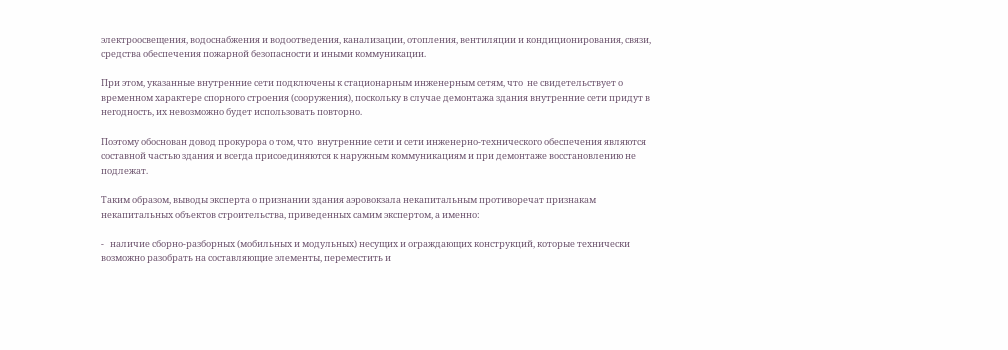электроосвещения, водоснабжения и водоотведения, канализации, отопления, вентиляции и кондиционирования, связи, средства обеспечения пожарной безопасности и иными коммуникации.

При этом, указанные внутренние сети подключены к стационарным инженерным сетям, что  не свидетельствует о временном характере спорного строения (сооружения), поскольку в случае демонтажа здания внутренние сети придут в негодность, их невозможно будет использовать повторно.

Поэтому обоснован довод прокурора о том, что  внутренние сети и сети инженерно-технического обеспечения являются составной частью здания и всегда присоединяются к наружным коммуникациям и при демонтаже восстановлению не подлежат.

Таким образом, выводы эксперта о признании здания аэровокзала некапитальным противоречат признакам некапитальных объектов строительства, приведенных самим экспертом, а именно:

-   наличие сборно-разборных (мобильных и модульных) несущих и ограждающих конструкций, которые технически возможно разобрать на составляющие элементы, переместить и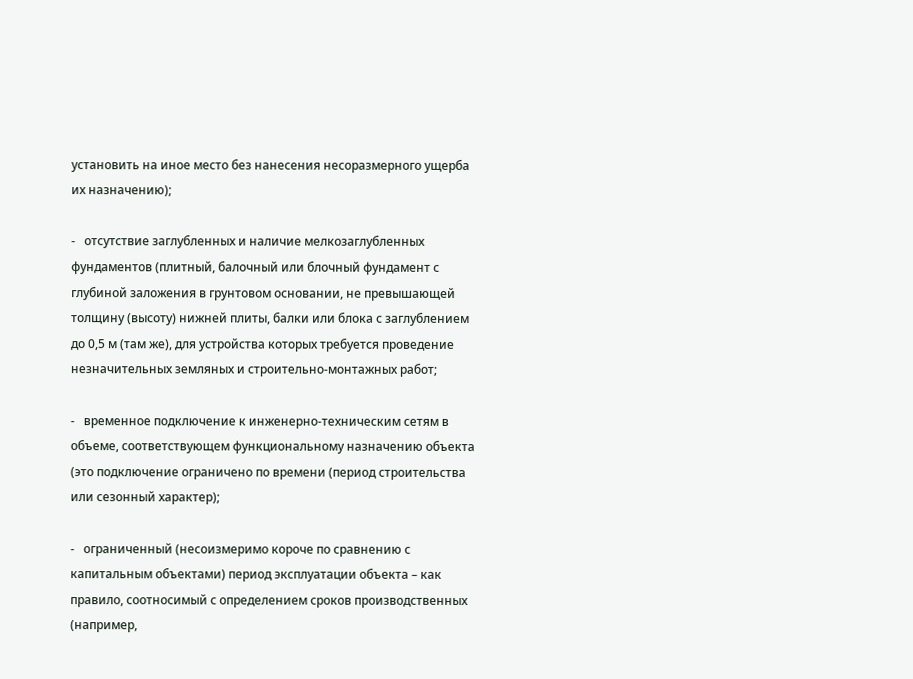установить на иное место без нанесения несоразмерного ущерба их назначению);

-   отсутствие заглубленных и наличие мелкозаглубленных фундаментов (плитный, балочный или блочный фундамент с глубиной заложения в грунтовом основании, не превышающей толщину (высоту) нижней плиты, балки или блока с заглублением до 0,5 м (там же), для устройства которых требуется проведение незначительных земляных и строительно-монтажных работ;

-   временное подключение к инженерно-техническим сетям в объеме, соответствующем функциональному назначению объекта (это подключение ограничено по времени (период строительства или сезонный характер);

-   ограниченный (несоизмеримо короче по сравнению с капитальным объектами) период эксплуатации объекта – как правило, соотносимый с определением сроков производственных (например,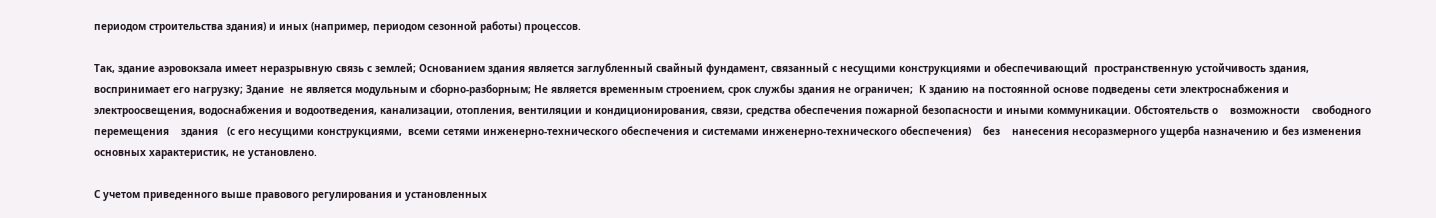периодом строительства здания) и иных (например, периодом сезонной работы) процессов.

Так, здание аэровокзала имеет неразрывную связь с землей; Основанием здания является заглубленный свайный фундамент, связанный с несущими конструкциями и обеспечивающий  пространственную устойчивость здания,  воспринимает его нагрузку; Здание  не является модульным и сборно-разборным; Не является временным строением, срок службы здания не ограничен;  К зданию на постоянной основе подведены сети электроснабжения и электроосвещения, водоснабжения и водоотведения, канализации, отопления, вентиляции и кондиционирования, связи, средства обеспечения пожарной безопасности и иными коммуникации. Обстоятельств о    возможности    свободного    перемещения    здания   (с его несущими конструкциями,  всеми сетями инженерно-технического обеспечения и системами инженерно-технического обеспечения)    без    нанесения несоразмерного ущерба назначению и без изменения основных характеристик, не установлено.

С учетом приведенного выше правового регулирования и установленных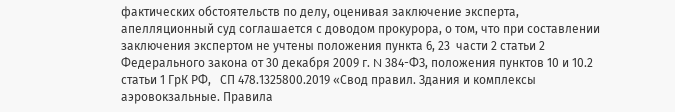фактических обстоятельств по делу, оценивая заключение эксперта, апелляционный суд соглашается с доводом прокурора, о том, что при составлении заключения экспертом не учтены положения пункта 6, 23  части 2 статьи 2 Федерального закона от 30 декабря 2009 г. N 384-ФЗ, положения пунктов 10 и 10.2 статьи 1 ГрК РФ,   СП 478.1325800.2019 «Свод правил. Здания и комплексы аэровокзальные. Правила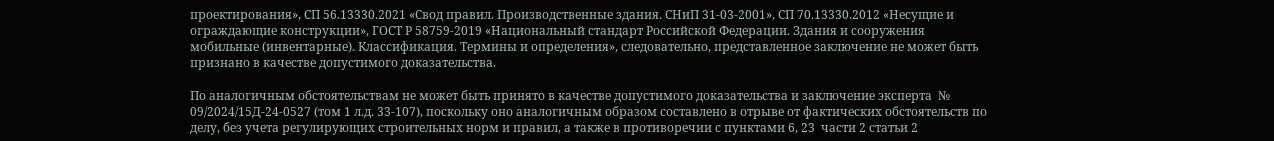проектирования», СП 56.13330.2021 «Свод правил. Производственные здания. СНиП 31-03-2001», СП 70.13330.2012 «Несущие и ограждающие конструкции», ГОСТ Р 58759-2019 «Национальный стандарт Российской Федерации. Здания и сооружения мобильные (инвентарные). Классификация. Термины и определения», следовательно, представленное заключение не может быть признано в качестве допустимого доказательства.

По аналогичным обстоятельствам не может быть принято в качестве допустимого доказательства и заключение эксперта  № 09/2024/15Д-24-0527 (том 1 л.д. 33-107), поскольку оно аналогичным образом составлено в отрыве от фактических обстоятельств по делу, без учета регулирующих строительных норм и правил, а также в противоречии с пунктами 6, 23  части 2 статьи 2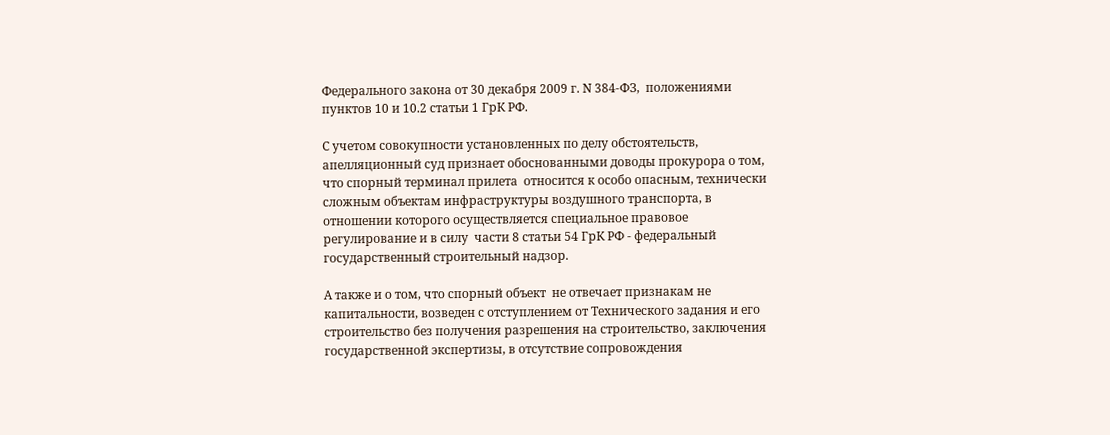Федерального закона от 30 декабря 2009 г. N 384-ФЗ,  положениями пунктов 10 и 10.2 статьи 1 ГрК РФ.

С учетом совокупности установленных по делу обстоятельств, апелляционный суд признает обоснованными доводы прокурора о том, что спорный терминал прилета  относится к особо опасным, технически сложным объектам инфраструктуры воздушного транспорта, в отношении которого осуществляется специальное правовое регулирование и в силу  части 8 статьи 54 ГрК РФ - федеральный государственный строительный надзор.

А также и о том, что спорный объект  не отвечает признакам не капитальности, возведен с отступлением от Технического задания и его строительство без получения разрешения на строительство, заключения государственной экспертизы, в отсутствие сопровождения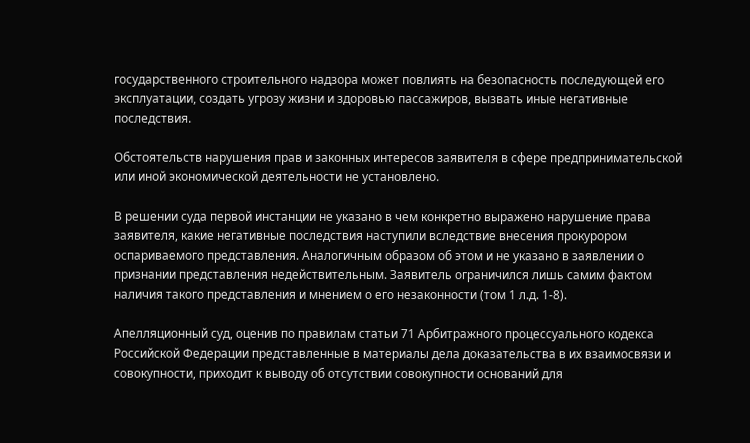государственного строительного надзора может повлиять на безопасность последующей его эксплуатации, создать угрозу жизни и здоровью пассажиров, вызвать иные негативные последствия.

Обстоятельств нарушения прав и законных интересов заявителя в сфере предпринимательской или иной экономической деятельности не установлено.

В решении суда первой инстанции не указано в чем конкретно выражено нарушение права заявителя, какие негативные последствия наступили вследствие внесения прокурором оспариваемого представления. Аналогичным образом об этом и не указано в заявлении о признании представления недействительным. Заявитель ограничился лишь самим фактом наличия такого представления и мнением о его незаконности (том 1 л.д. 1-8).

Апелляционный суд, оценив по правилам статьи 71 Арбитражного процессуального кодекса Российской Федерации представленные в материалы дела доказательства в их взаимосвязи и совокупности, приходит к выводу об отсутствии совокупности оснований для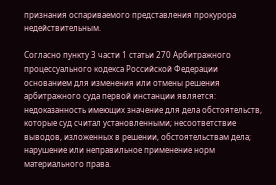признания оспариваемого представления прокурора недействительным.

Согласно пункту 3 части 1 статьи 270 Арбитражного процессуального кодекса Российской Федерации основанием для изменения или отмены решения арбитражного суда первой инстанции является: недоказанность имеющих значение для дела обстоятельств, которые суд считал установленными; несоответствие выводов, изложенных в решении, обстоятельствам дела; нарушение или неправильное применение норм материального права.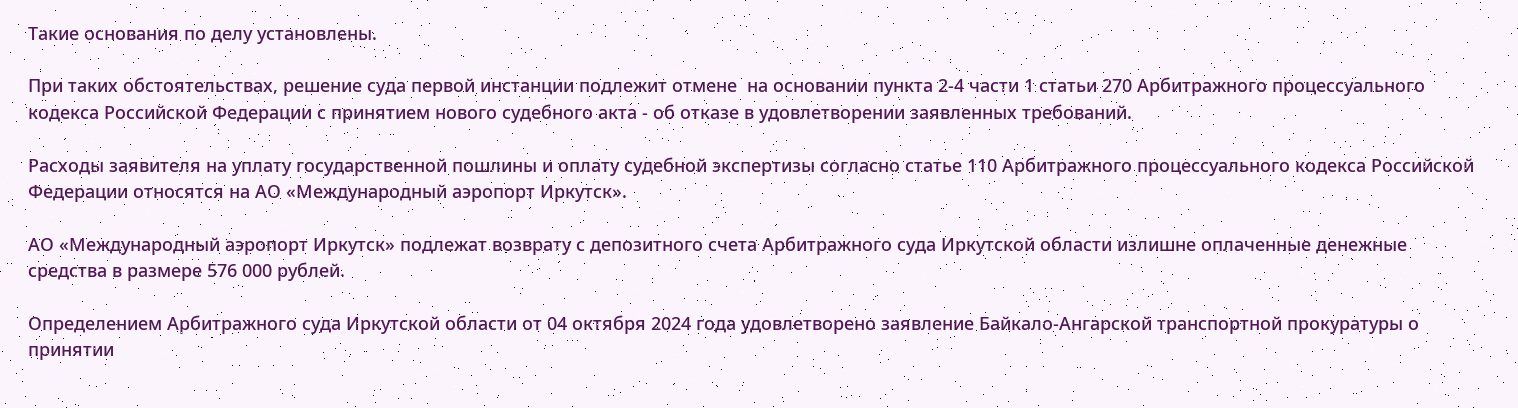Такие основания по делу установлены.

При таких обстоятельствах, решение суда первой инстанции подлежит отмене  на основании пункта 2-4 части 1 статьи 270 Арбитражного процессуального кодекса Российской Федерации с принятием нового судебного акта - об отказе в удовлетворении заявленных требований.

Расходы заявителя на уплату государственной пошлины и оплату судебной экспертизы согласно статье 110 Арбитражного процессуального кодекса Российской Федерации относятся на АО «Международный аэропорт Иркутск».

АО «Международный аэропорт Иркутск» подлежат возврату с депозитного счета Арбитражного суда Иркутской области излишне оплаченные денежные средства в размере 576 000 рублей.

Определением Арбитражного суда Иркутской области от 04 октября 2024 года удовлетворено заявление Байкало-Ангарской транспортной прокуратуры о принятии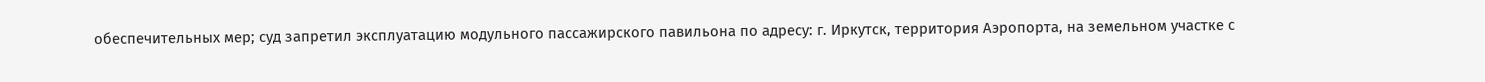обеспечительных мер; суд запретил эксплуатацию модульного пассажирского павильона по адресу: г. Иркутск, территория Аэропорта, на земельном участке с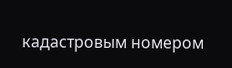кадастровым номером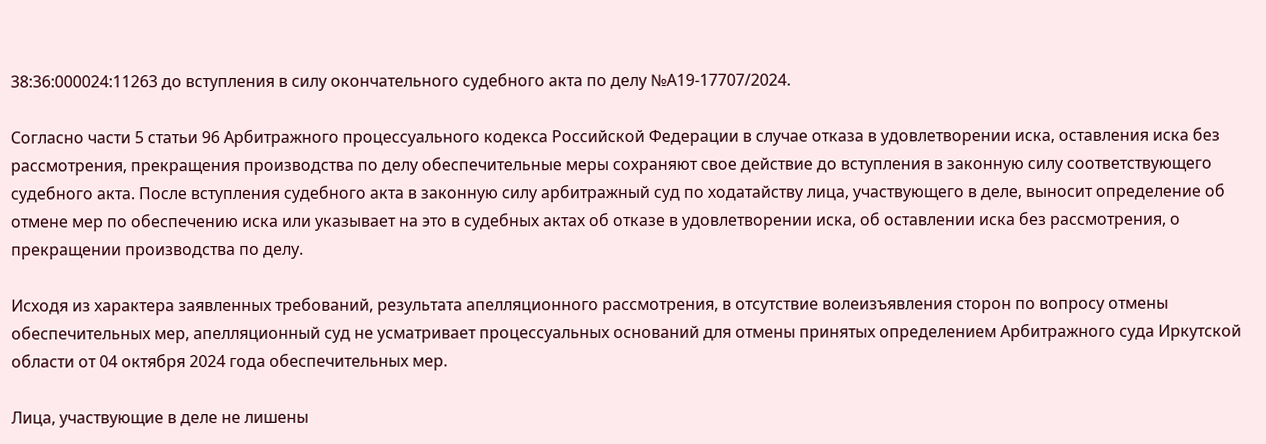38:36:000024:11263 до вступления в силу окончательного судебного акта по делу №А19-17707/2024.

Согласно части 5 статьи 96 Арбитражного процессуального кодекса Российской Федерации в случае отказа в удовлетворении иска, оставления иска без рассмотрения, прекращения производства по делу обеспечительные меры сохраняют свое действие до вступления в законную силу соответствующего судебного акта. После вступления судебного акта в законную силу арбитражный суд по ходатайству лица, участвующего в деле, выносит определение об отмене мер по обеспечению иска или указывает на это в судебных актах об отказе в удовлетворении иска, об оставлении иска без рассмотрения, о прекращении производства по делу.

Исходя из характера заявленных требований, результата апелляционного рассмотрения, в отсутствие волеизъявления сторон по вопросу отмены обеспечительных мер, апелляционный суд не усматривает процессуальных оснований для отмены принятых определением Арбитражного суда Иркутской области от 04 октября 2024 года обеспечительных мер.

Лица, участвующие в деле не лишены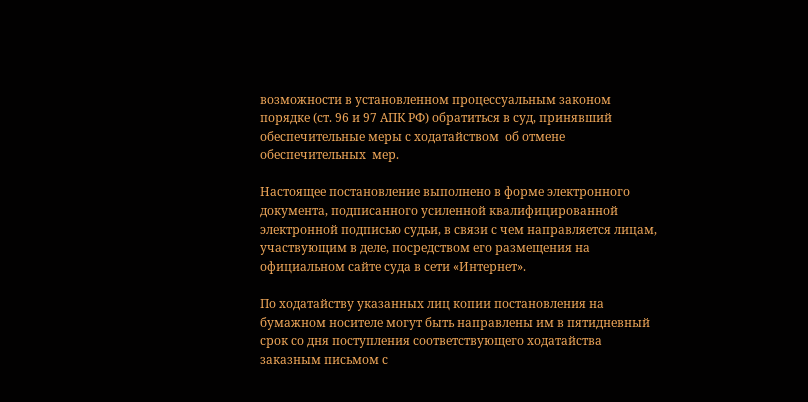возможности в установленном процессуальным законом порядке (ст. 96 и 97 АПК РФ) обратиться в суд, принявший обеспечительные меры с ходатайством  об отмене обеспечительных  мер.

Настоящее постановление выполнено в форме электронного документа, подписанного усиленной квалифицированной электронной подписью судьи, в связи с чем направляется лицам, участвующим в деле, посредством его размещения на официальном сайте суда в сети «Интернет».

По ходатайству указанных лиц копии постановления на бумажном носителе могут быть направлены им в пятидневный срок со дня поступления соответствующего ходатайства заказным письмом с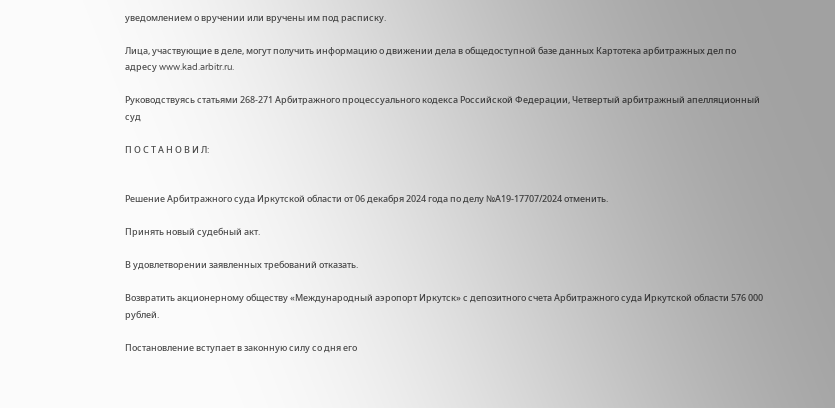уведомлением о вручении или вручены им под расписку.

Лица, участвующие в деле, могут получить информацию о движении дела в общедоступной базе данных Картотека арбитражных дел по адресу www.kad.arbitr.ru.

Руководствуясь статьями 268-271 Арбитражного процессуального кодекса Российской Федерации, Четвертый арбитражный апелляционный суд

П О С Т А Н О В И Л:


Решение Арбитражного суда Иркутской области от 06 декабря 2024 года по делу №А19-17707/2024 отменить.

Принять новый судебный акт.

В удовлетворении заявленных требований отказать.

Возвратить акционерному обществу «Международный аэропорт Иркутск» с депозитного счета Арбитражного суда Иркутской области 576 000 рублей.

Постановление вступает в законную силу со дня его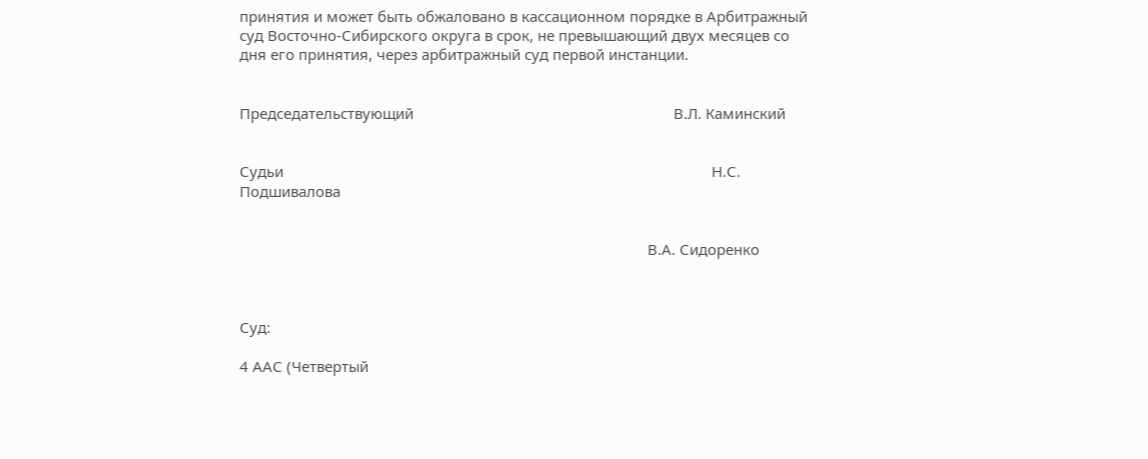принятия и может быть обжаловано в кассационном порядке в Арбитражный суд Восточно-Сибирского округа в срок, не превышающий двух месяцев со дня его принятия, через арбитражный суд первой инстанции.


Председательствующий                                                                 В.Л. Каминский


Судьи                                                                                                           Н.С. Подшивалова


                                                                                                      В.А. Сидоренко



Суд:

4 ААС (Четвертый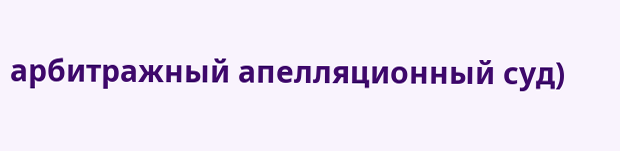арбитражный апелляционный суд)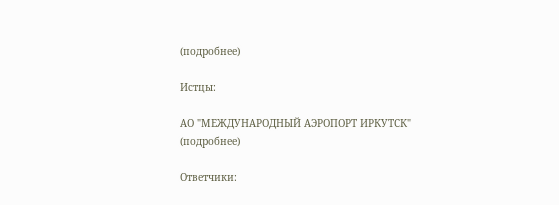(подробнее)

Истцы:

АО "МЕЖДУНАРОДНЫЙ АЭРОПОРТ ИРКУТСК" (подробнее)

Ответчики: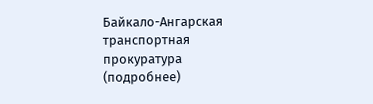Байкало-Ангарская транспортная прокуратура (подробнее)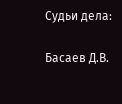Судьи дела:

Басаев Д.В.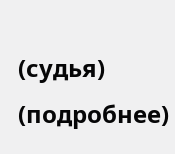(судья) (подробнее)